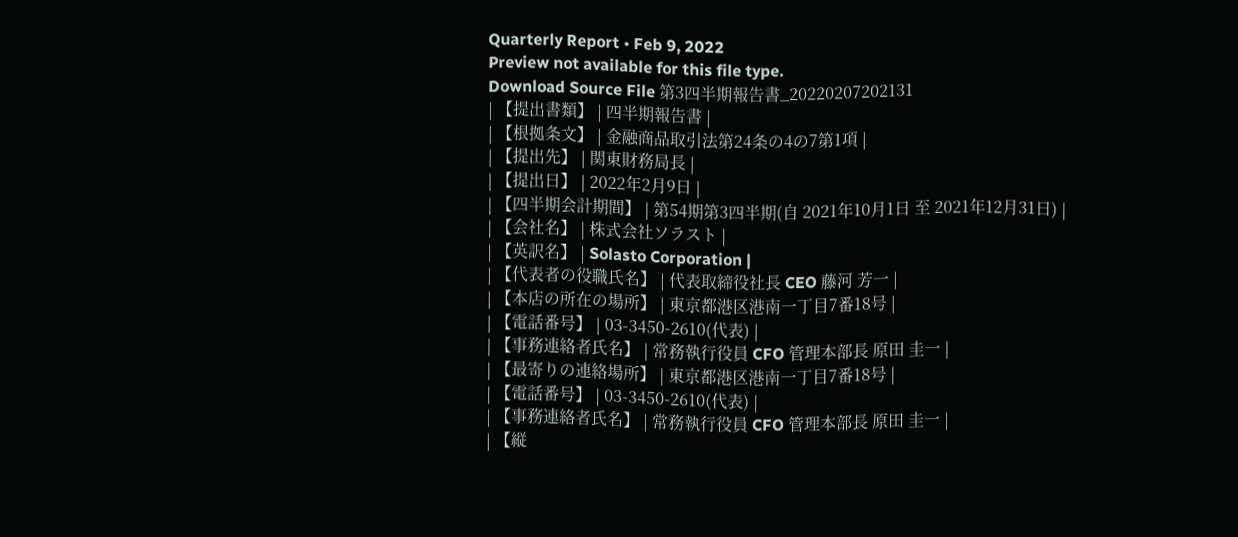Quarterly Report • Feb 9, 2022
Preview not available for this file type.
Download Source File 第3四半期報告書_20220207202131
| 【提出書類】 | 四半期報告書 |
| 【根拠条文】 | 金融商品取引法第24条の4の7第1項 |
| 【提出先】 | 関東財務局長 |
| 【提出日】 | 2022年2月9日 |
| 【四半期会計期間】 | 第54期第3四半期(自 2021年10月1日 至 2021年12月31日) |
| 【会社名】 | 株式会社ソラスト |
| 【英訳名】 | Solasto Corporation |
| 【代表者の役職氏名】 | 代表取締役社長 CEO 藤河 芳一 |
| 【本店の所在の場所】 | 東京都港区港南一丁目7番18号 |
| 【電話番号】 | 03-3450-2610(代表) |
| 【事務連絡者氏名】 | 常務執行役員 CFO 管理本部長 原田 圭一 |
| 【最寄りの連絡場所】 | 東京都港区港南一丁目7番18号 |
| 【電話番号】 | 03-3450-2610(代表) |
| 【事務連絡者氏名】 | 常務執行役員 CFO 管理本部長 原田 圭一 |
| 【縦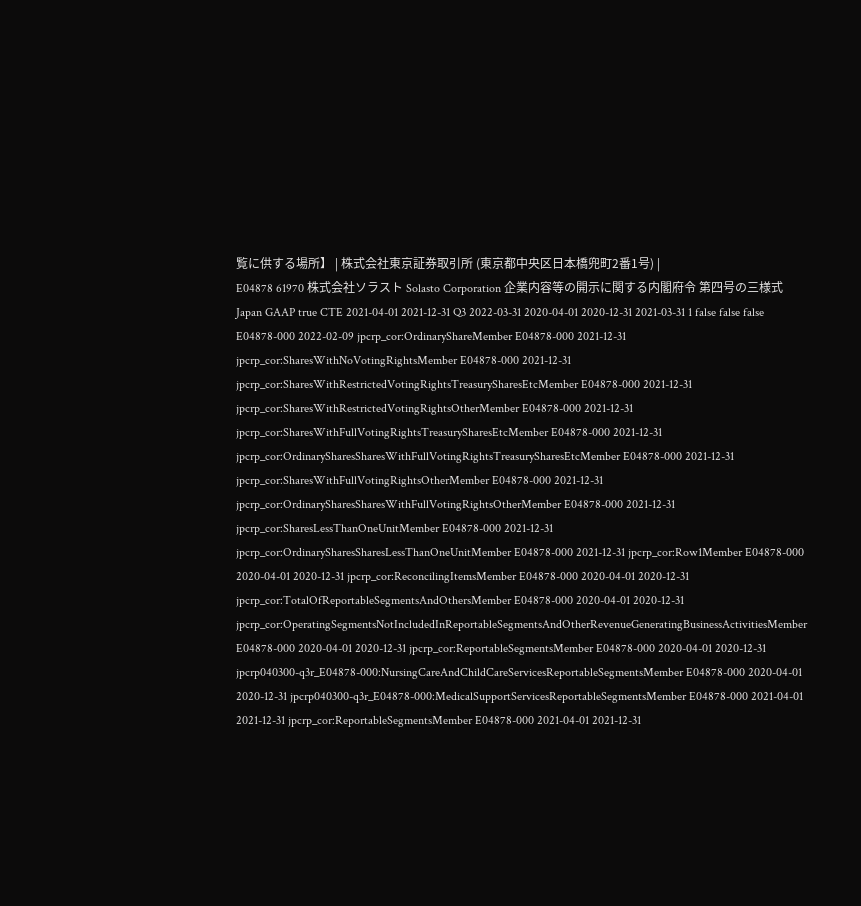覧に供する場所】 | 株式会社東京証券取引所 (東京都中央区日本橋兜町2番1号) |
E04878 61970 株式会社ソラスト Solasto Corporation 企業内容等の開示に関する内閣府令 第四号の三様式 Japan GAAP true CTE 2021-04-01 2021-12-31 Q3 2022-03-31 2020-04-01 2020-12-31 2021-03-31 1 false false false E04878-000 2022-02-09 jpcrp_cor:OrdinaryShareMember E04878-000 2021-12-31 jpcrp_cor:SharesWithNoVotingRightsMember E04878-000 2021-12-31 jpcrp_cor:SharesWithRestrictedVotingRightsTreasurySharesEtcMember E04878-000 2021-12-31 jpcrp_cor:SharesWithRestrictedVotingRightsOtherMember E04878-000 2021-12-31 jpcrp_cor:SharesWithFullVotingRightsTreasurySharesEtcMember E04878-000 2021-12-31 jpcrp_cor:OrdinarySharesSharesWithFullVotingRightsTreasurySharesEtcMember E04878-000 2021-12-31 jpcrp_cor:SharesWithFullVotingRightsOtherMember E04878-000 2021-12-31 jpcrp_cor:OrdinarySharesSharesWithFullVotingRightsOtherMember E04878-000 2021-12-31 jpcrp_cor:SharesLessThanOneUnitMember E04878-000 2021-12-31 jpcrp_cor:OrdinarySharesSharesLessThanOneUnitMember E04878-000 2021-12-31 jpcrp_cor:Row1Member E04878-000 2020-04-01 2020-12-31 jpcrp_cor:ReconcilingItemsMember E04878-000 2020-04-01 2020-12-31 jpcrp_cor:TotalOfReportableSegmentsAndOthersMember E04878-000 2020-04-01 2020-12-31 jpcrp_cor:OperatingSegmentsNotIncludedInReportableSegmentsAndOtherRevenueGeneratingBusinessActivitiesMember E04878-000 2020-04-01 2020-12-31 jpcrp_cor:ReportableSegmentsMember E04878-000 2020-04-01 2020-12-31 jpcrp040300-q3r_E04878-000:NursingCareAndChildCareServicesReportableSegmentsMember E04878-000 2020-04-01 2020-12-31 jpcrp040300-q3r_E04878-000:MedicalSupportServicesReportableSegmentsMember E04878-000 2021-04-01 2021-12-31 jpcrp_cor:ReportableSegmentsMember E04878-000 2021-04-01 2021-12-31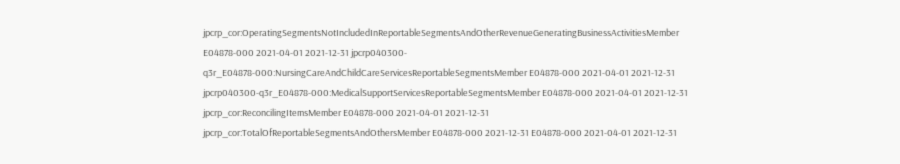jpcrp_cor:OperatingSegmentsNotIncludedInReportableSegmentsAndOtherRevenueGeneratingBusinessActivitiesMember E04878-000 2021-04-01 2021-12-31 jpcrp040300-q3r_E04878-000:NursingCareAndChildCareServicesReportableSegmentsMember E04878-000 2021-04-01 2021-12-31 jpcrp040300-q3r_E04878-000:MedicalSupportServicesReportableSegmentsMember E04878-000 2021-04-01 2021-12-31 jpcrp_cor:ReconcilingItemsMember E04878-000 2021-04-01 2021-12-31 jpcrp_cor:TotalOfReportableSegmentsAndOthersMember E04878-000 2021-12-31 E04878-000 2021-04-01 2021-12-31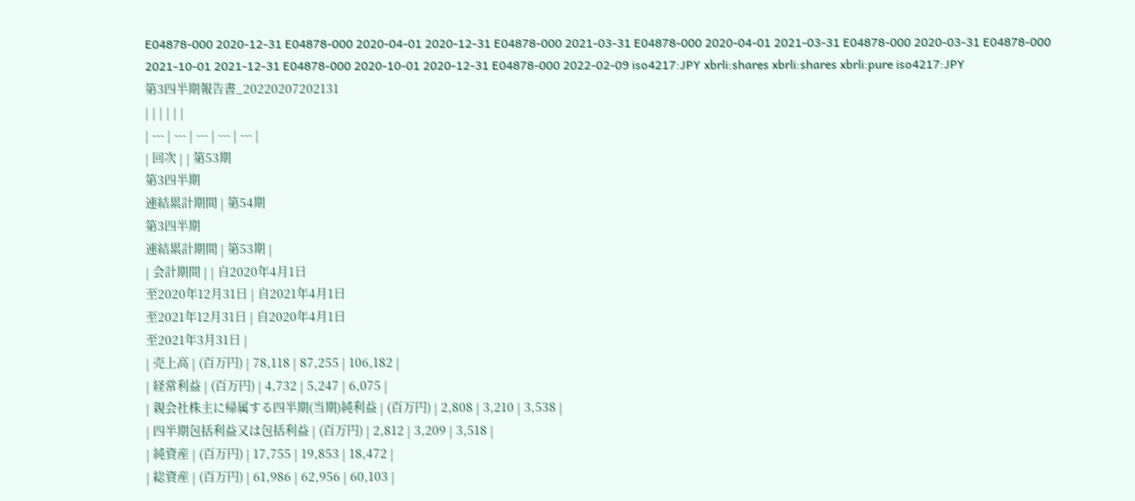E04878-000 2020-12-31 E04878-000 2020-04-01 2020-12-31 E04878-000 2021-03-31 E04878-000 2020-04-01 2021-03-31 E04878-000 2020-03-31 E04878-000 2021-10-01 2021-12-31 E04878-000 2020-10-01 2020-12-31 E04878-000 2022-02-09 iso4217:JPY xbrli:shares xbrli:shares xbrli:pure iso4217:JPY
第3四半期報告書_20220207202131
| | | | | |
| --- | --- | --- | --- | --- |
| 回次 | | 第53期
第3四半期
連結累計期間 | 第54期
第3四半期
連結累計期間 | 第53期 |
| 会計期間 | | 自2020年4月1日
至2020年12月31日 | 自2021年4月1日
至2021年12月31日 | 自2020年4月1日
至2021年3月31日 |
| 売上高 | (百万円) | 78,118 | 87,255 | 106,182 |
| 経常利益 | (百万円) | 4,732 | 5,247 | 6,075 |
| 親会社株主に帰属する四半期(当期)純利益 | (百万円) | 2,808 | 3,210 | 3,538 |
| 四半期包括利益又は包括利益 | (百万円) | 2,812 | 3,209 | 3,518 |
| 純資産 | (百万円) | 17,755 | 19,853 | 18,472 |
| 総資産 | (百万円) | 61,986 | 62,956 | 60,103 |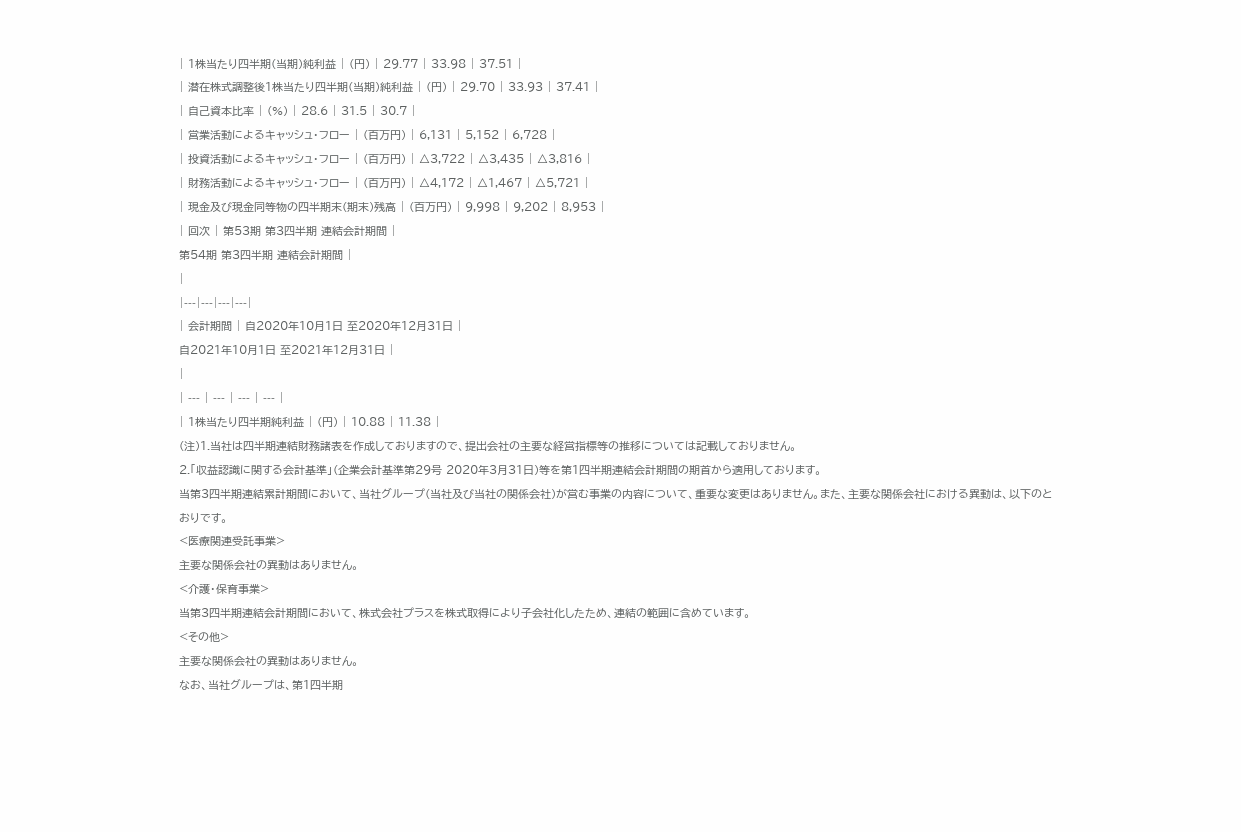| 1株当たり四半期(当期)純利益 | (円) | 29.77 | 33.98 | 37.51 |
| 潜在株式調整後1株当たり四半期(当期)純利益 | (円) | 29.70 | 33.93 | 37.41 |
| 自己資本比率 | (%) | 28.6 | 31.5 | 30.7 |
| 営業活動によるキャッシュ・フロー | (百万円) | 6,131 | 5,152 | 6,728 |
| 投資活動によるキャッシュ・フロー | (百万円) | △3,722 | △3,435 | △3,816 |
| 財務活動によるキャッシュ・フロー | (百万円) | △4,172 | △1,467 | △5,721 |
| 現金及び現金同等物の四半期末(期末)残高 | (百万円) | 9,998 | 9,202 | 8,953 |
| 回次 | 第53期 第3四半期 連結会計期間 |
第54期 第3四半期 連結会計期間 |
|
|---|---|---|---|
| 会計期間 | 自2020年10月1日 至2020年12月31日 |
自2021年10月1日 至2021年12月31日 |
|
| --- | --- | --- | --- |
| 1株当たり四半期純利益 | (円) | 10.88 | 11.38 |
(注)1.当社は四半期連結財務諸表を作成しておりますので、提出会社の主要な経営指標等の推移については記載しておりません。
2.「収益認識に関する会計基準」(企業会計基準第29号 2020年3月31日)等を第1四半期連結会計期間の期首から適用しております。
当第3四半期連結累計期間において、当社グループ(当社及び当社の関係会社)が営む事業の内容について、重要な変更はありません。また、主要な関係会社における異動は、以下のとおりです。
<医療関連受託事業>
主要な関係会社の異動はありません。
<介護・保育事業>
当第3四半期連結会計期間において、株式会社プラスを株式取得により子会社化したため、連結の範囲に含めています。
<その他>
主要な関係会社の異動はありません。
なお、当社グループは、第1四半期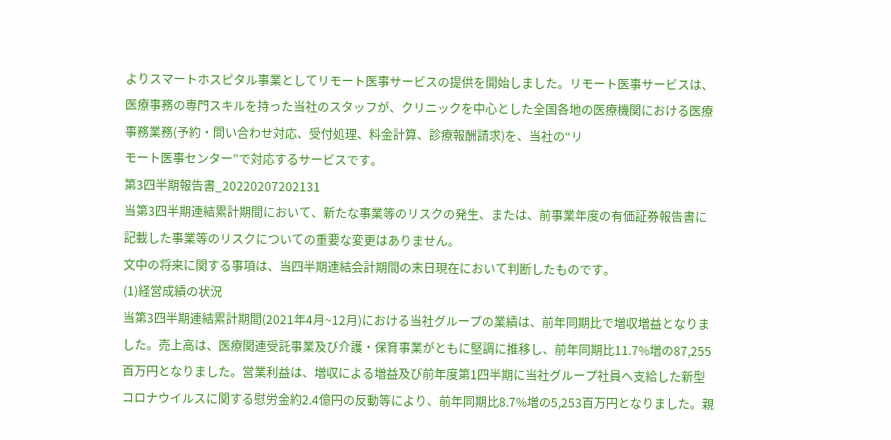よりスマートホスピタル事業としてリモート医事サービスの提供を開始しました。リモート医事サービスは、医療事務の専門スキルを持った当社のスタッフが、クリニックを中心とした全国各地の医療機関における医療事務業務(予約・問い合わせ対応、受付処理、料金計算、診療報酬請求)を、当社の“リ
モート医事センター”で対応するサービスです。
第3四半期報告書_20220207202131
当第3四半期連結累計期間において、新たな事業等のリスクの発生、または、前事業年度の有価証券報告書に記載した事業等のリスクについての重要な変更はありません。
文中の将来に関する事項は、当四半期連結会計期間の末日現在において判断したものです。
(1)経営成績の状況
当第3四半期連結累計期間(2021年4月~12月)における当社グループの業績は、前年同期比で増収増益となりました。売上高は、医療関連受託事業及び介護・保育事業がともに堅調に推移し、前年同期比11.7%増の87,255百万円となりました。営業利益は、増収による増益及び前年度第1四半期に当社グループ社員へ支給した新型コロナウイルスに関する慰労金約2.4億円の反動等により、前年同期比8.7%増の5,253百万円となりました。親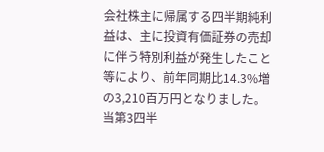会社株主に帰属する四半期純利益は、主に投資有価証券の売却に伴う特別利益が発生したこと等により、前年同期比14.3%増の3,210百万円となりました。
当第3四半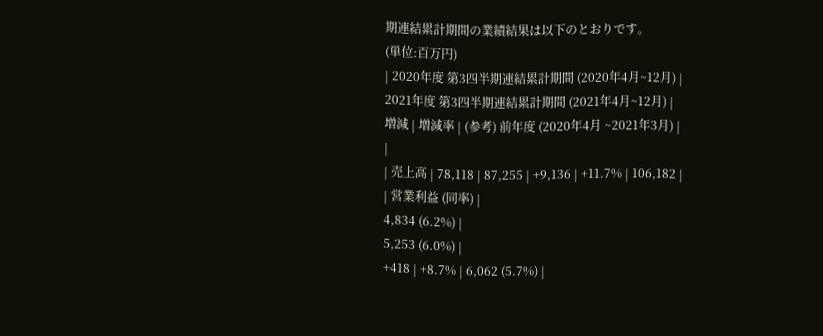期連結累計期間の業績結果は以下のとおりです。
(単位:百万円)
| 2020年度 第3四半期連結累計期間 (2020年4月~12月) |
2021年度 第3四半期連結累計期間 (2021年4月~12月) |
増減 | 増減率 | (参考) 前年度 (2020年4月 ~2021年3月) |
|
| 売上高 | 78,118 | 87,255 | +9,136 | +11.7% | 106,182 |
| 営業利益 (同率) |
4,834 (6.2%) |
5,253 (6.0%) |
+418 | +8.7% | 6,062 (5.7%) |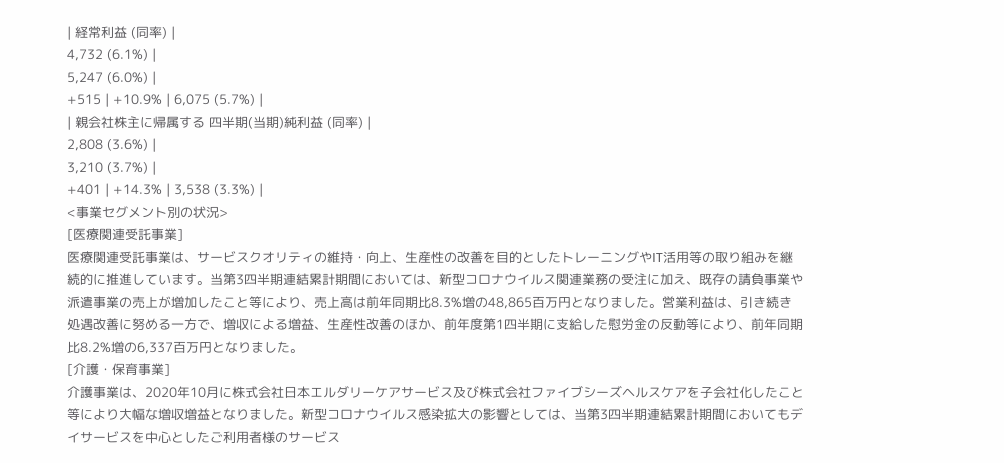| 経常利益 (同率) |
4,732 (6.1%) |
5,247 (6.0%) |
+515 | +10.9% | 6,075 (5.7%) |
| 親会社株主に帰属する 四半期(当期)純利益 (同率) |
2,808 (3.6%) |
3,210 (3.7%) |
+401 | +14.3% | 3,538 (3.3%) |
<事業セグメント別の状況>
[医療関連受託事業]
医療関連受託事業は、サービスクオリティの維持・向上、生産性の改善を目的としたトレーニングやIT活用等の取り組みを継続的に推進しています。当第3四半期連結累計期間においては、新型コロナウイルス関連業務の受注に加え、既存の請負事業や派遣事業の売上が増加したこと等により、売上高は前年同期比8.3%増の48,865百万円となりました。営業利益は、引き続き処遇改善に努める一方で、増収による増益、生産性改善のほか、前年度第1四半期に支給した慰労金の反動等により、前年同期比8.2%増の6,337百万円となりました。
[介護・保育事業]
介護事業は、2020年10月に株式会社日本エルダリーケアサービス及び株式会社ファイブシーズヘルスケアを子会社化したこと等により大幅な増収増益となりました。新型コロナウイルス感染拡大の影響としては、当第3四半期連結累計期間においてもデイサービスを中心としたご利用者様のサービス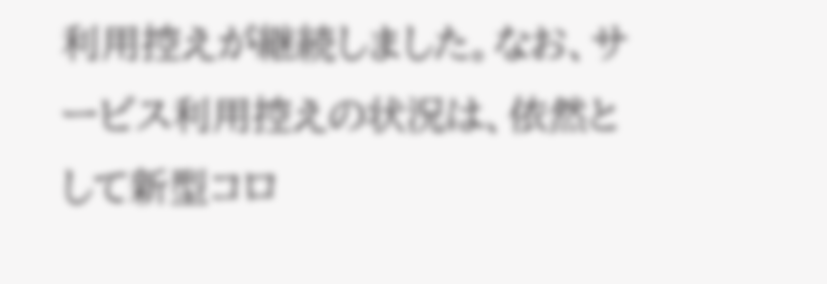利用控えが継続しました。なお、サービス利用控えの状況は、依然として新型コロ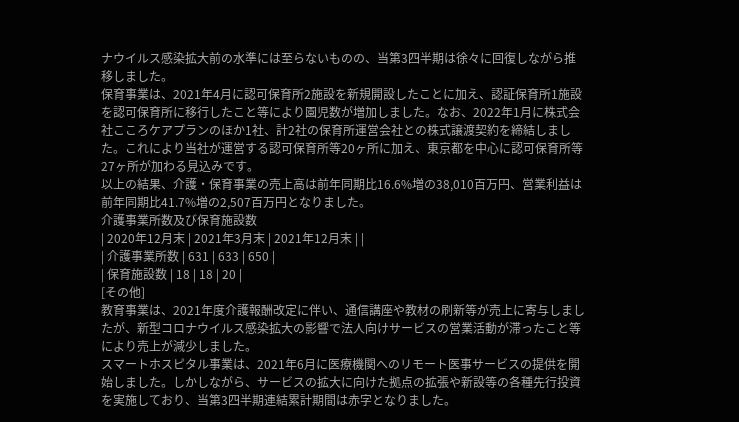ナウイルス感染拡大前の水準には至らないものの、当第3四半期は徐々に回復しながら推移しました。
保育事業は、2021年4月に認可保育所2施設を新規開設したことに加え、認証保育所1施設を認可保育所に移行したこと等により園児数が増加しました。なお、2022年1月に株式会社こころケアプランのほか1社、計2社の保育所運営会社との株式譲渡契約を締結しました。これにより当社が運営する認可保育所等20ヶ所に加え、東京都を中心に認可保育所等27ヶ所が加わる見込みです。
以上の結果、介護・保育事業の売上高は前年同期比16.6%増の38,010百万円、営業利益は前年同期比41.7%増の2,507百万円となりました。
介護事業所数及び保育施設数
| 2020年12月末 | 2021年3月末 | 2021年12月末 | |
| 介護事業所数 | 631 | 633 | 650 |
| 保育施設数 | 18 | 18 | 20 |
[その他]
教育事業は、2021年度介護報酬改定に伴い、通信講座や教材の刷新等が売上に寄与しましたが、新型コロナウイルス感染拡大の影響で法人向けサービスの営業活動が滞ったこと等により売上が減少しました。
スマートホスピタル事業は、2021年6月に医療機関へのリモート医事サービスの提供を開始しました。しかしながら、サービスの拡大に向けた拠点の拡張や新設等の各種先行投資を実施しており、当第3四半期連結累計期間は赤字となりました。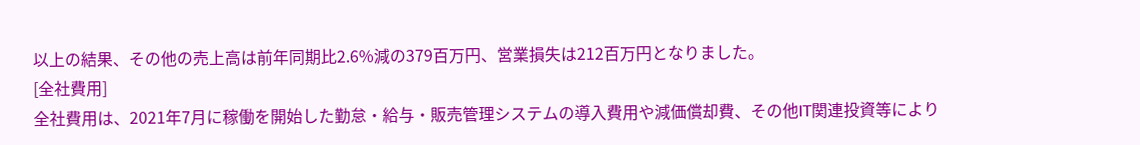以上の結果、その他の売上高は前年同期比2.6%減の379百万円、営業損失は212百万円となりました。
[全社費用]
全社費用は、2021年7月に稼働を開始した勤怠・給与・販売管理システムの導入費用や減価償却費、その他IT関連投資等により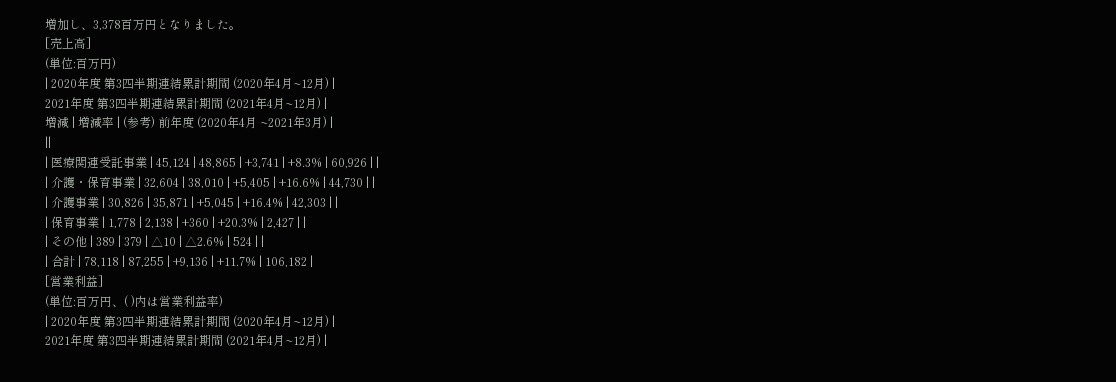増加し、3,378百万円となりました。
[売上高]
(単位:百万円)
| 2020年度 第3四半期連結累計期間 (2020年4月~12月) |
2021年度 第3四半期連結累計期間 (2021年4月~12月) |
増減 | 増減率 | (参考) 前年度 (2020年4月 ~2021年3月) |
||
| 医療関連受託事業 | 45,124 | 48,865 | +3,741 | +8.3% | 60,926 | |
| 介護・保育事業 | 32,604 | 38,010 | +5,405 | +16.6% | 44,730 | |
| 介護事業 | 30,826 | 35,871 | +5,045 | +16.4% | 42,303 | |
| 保育事業 | 1,778 | 2,138 | +360 | +20.3% | 2,427 | |
| その他 | 389 | 379 | △10 | △2.6% | 524 | |
| 合計 | 78,118 | 87,255 | +9,136 | +11.7% | 106,182 |
[営業利益]
(単位:百万円、( )内は営業利益率)
| 2020年度 第3四半期連結累計期間 (2020年4月~12月) |
2021年度 第3四半期連結累計期間 (2021年4月~12月) |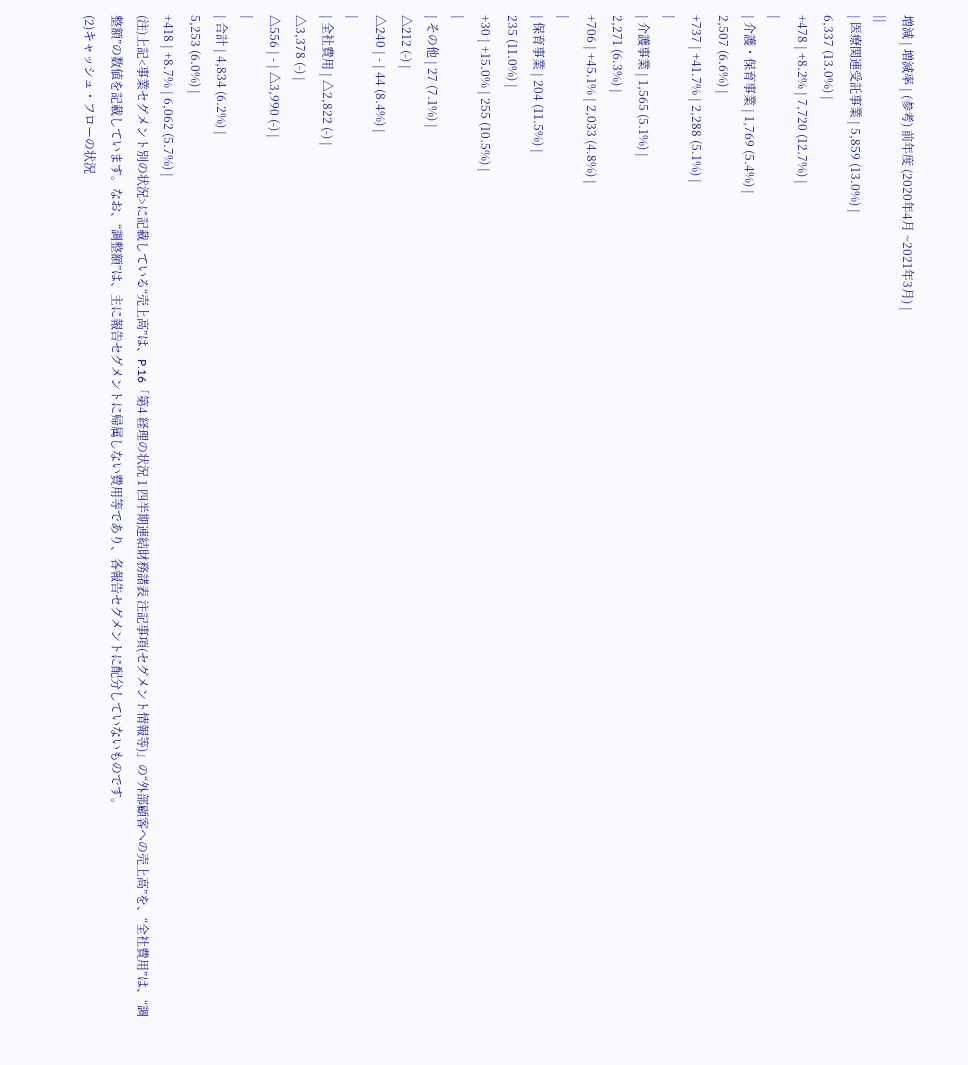増減 | 増減率 | (参考) 前年度 (2020年4月 ~2021年3月) |
||
| 医療関連受託事業 | 5,859 (13.0%) |
6,337 (13.0%) |
+478 | +8.2% | 7,720 (12.7%) |
|
| 介護・保育事業 | 1,769 (5.4%) |
2,507 (6.6%) |
+737 | +41.7% | 2,288 (5.1%) |
|
| 介護事業 | 1,565 (5.1%) |
2,271 (6.3%) |
+706 | +45.1% | 2,033 (4.8%) |
|
| 保育事業 | 204 (11.5%) |
235 (11.0%) |
+30 | +15.0% | 255 (10.5%) |
|
| その他 | 27 (7.1%) |
△212 (-) |
△240 | - | 44 (8.4%) |
|
| 全社費用 | △2,822 (-) |
△3,378 (-) |
△556 | - | △3,990 (-) |
|
| 合計 | 4,834 (6.2%) |
5,253 (6.0%) |
+418 | +8.7% | 6,062 (5.7%) |
(注)上記<事業セグメント別の状況>に記載している“売上高”は、P.16「第4 経理の状況 1 四半期連結財務諸表 注記事項(セグメント情報等)」の“外部顧客への売上高”を、“全社費用”は、“調整額”の数値を記載しています。なお、“調整額”は、主に報告セグメントに帰属しない費用等であり、各報告セグメントに配分していないものです。
(2)キャッシュ・フローの状況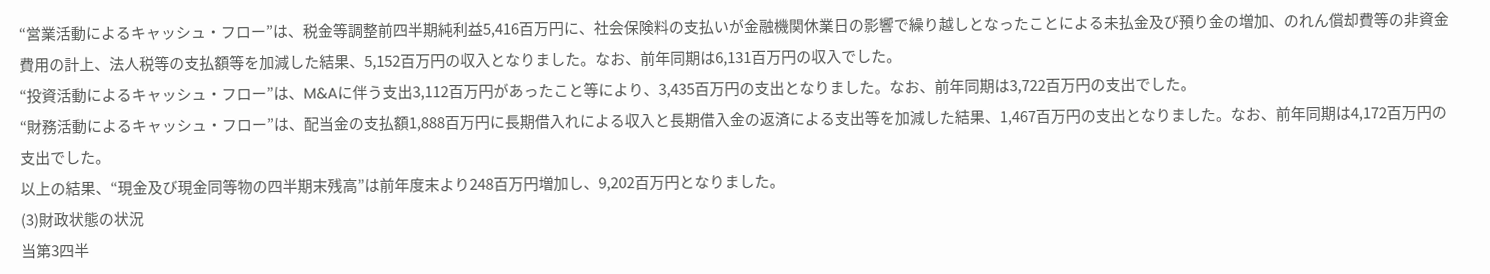“営業活動によるキャッシュ・フロー”は、税金等調整前四半期純利益5,416百万円に、社会保険料の支払いが金融機関休業日の影響で繰り越しとなったことによる未払金及び預り金の増加、のれん償却費等の非資金費用の計上、法人税等の支払額等を加減した結果、5,152百万円の収入となりました。なお、前年同期は6,131百万円の収入でした。
“投資活動によるキャッシュ・フロー”は、M&Aに伴う支出3,112百万円があったこと等により、3,435百万円の支出となりました。なお、前年同期は3,722百万円の支出でした。
“財務活動によるキャッシュ・フロー”は、配当金の支払額1,888百万円に長期借入れによる収入と長期借入金の返済による支出等を加減した結果、1,467百万円の支出となりました。なお、前年同期は4,172百万円の支出でした。
以上の結果、“現金及び現金同等物の四半期末残高”は前年度末より248百万円増加し、9,202百万円となりました。
(3)財政状態の状況
当第3四半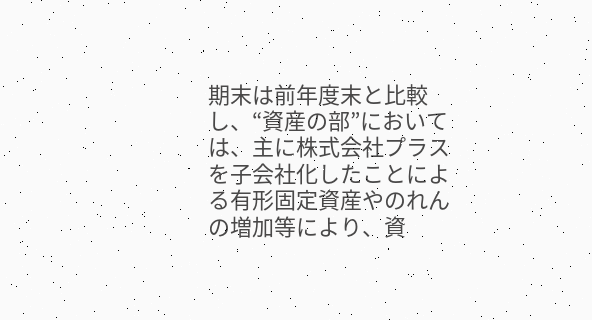期末は前年度末と比較し、“資産の部”においては、主に株式会社プラスを子会社化したことによる有形固定資産やのれんの増加等により、資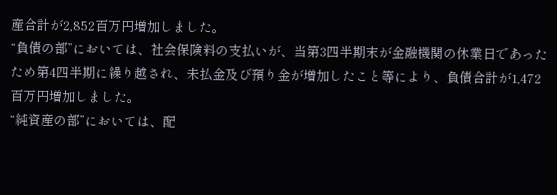産合計が2,852百万円増加しました。
“負債の部”においては、社会保険料の支払いが、当第3四半期末が金融機関の休業日であったため第4四半期に繰り越され、未払金及び預り金が増加したこと等により、負債合計が1,472百万円増加しました。
“純資産の部”においては、配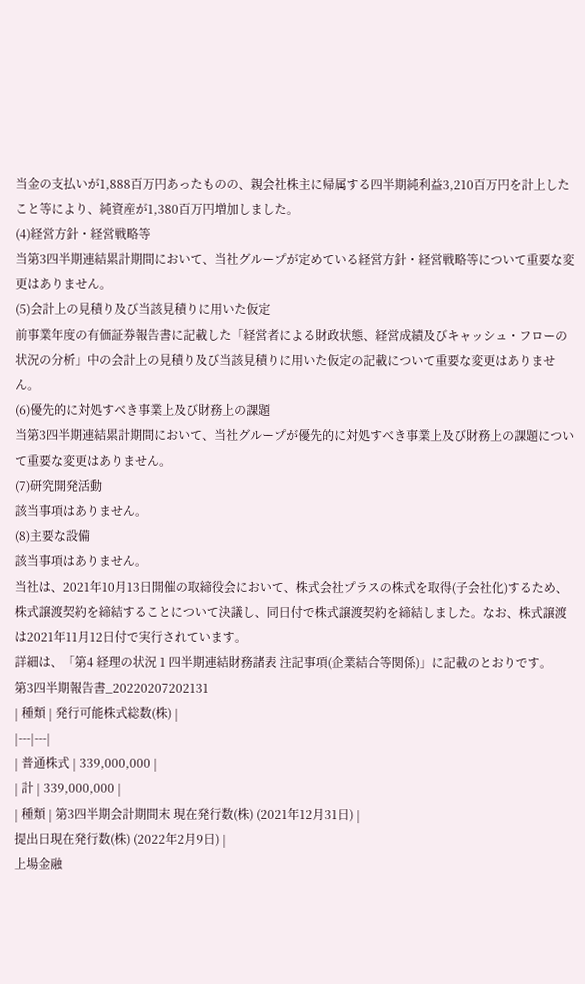当金の支払いが1,888百万円あったものの、親会社株主に帰属する四半期純利益3,210百万円を計上したこと等により、純資産が1,380百万円増加しました。
(4)経営方針・経営戦略等
当第3四半期連結累計期間において、当社グループが定めている経営方針・経営戦略等について重要な変更はありません。
(5)会計上の見積り及び当該見積りに用いた仮定
前事業年度の有価証券報告書に記載した「経営者による財政状態、経営成績及びキャッシュ・フローの状況の分析」中の会計上の見積り及び当該見積りに用いた仮定の記載について重要な変更はありません。
(6)優先的に対処すべき事業上及び財務上の課題
当第3四半期連結累計期間において、当社グループが優先的に対処すべき事業上及び財務上の課題について重要な変更はありません。
(7)研究開発活動
該当事項はありません。
(8)主要な設備
該当事項はありません。
当社は、2021年10月13日開催の取締役会において、株式会社プラスの株式を取得(子会社化)するため、株式譲渡契約を締結することについて決議し、同日付で株式譲渡契約を締結しました。なお、株式譲渡は2021年11月12日付で実行されています。
詳細は、「第4 経理の状況 1 四半期連結財務諸表 注記事項(企業結合等関係)」に記載のとおりです。
第3四半期報告書_20220207202131
| 種類 | 発行可能株式総数(株) |
|---|---|
| 普通株式 | 339,000,000 |
| 計 | 339,000,000 |
| 種類 | 第3四半期会計期間末 現在発行数(株) (2021年12月31日) |
提出日現在発行数(株) (2022年2月9日) |
上場金融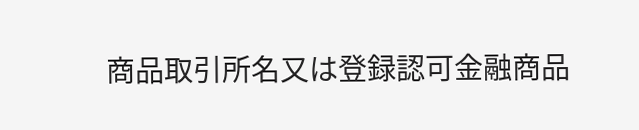商品取引所名又は登録認可金融商品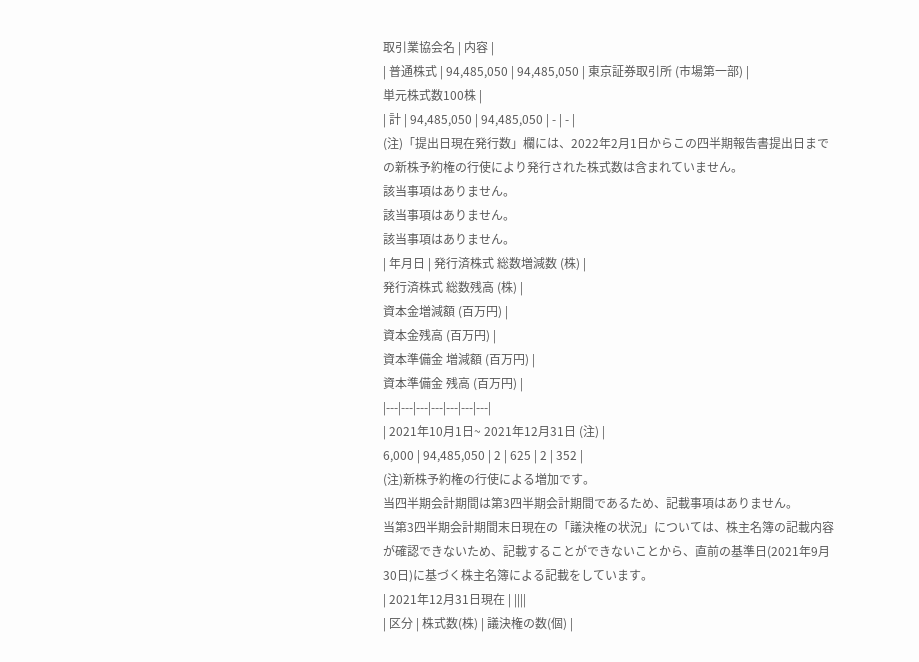取引業協会名 | 内容 |
| 普通株式 | 94,485,050 | 94,485,050 | 東京証券取引所 (市場第一部) |
単元株式数100株 |
| 計 | 94,485,050 | 94,485,050 | - | - |
(注)「提出日現在発行数」欄には、2022年2月1日からこの四半期報告書提出日までの新株予約権の行使により発行された株式数は含まれていません。
該当事項はありません。
該当事項はありません。
該当事項はありません。
| 年月日 | 発行済株式 総数増減数 (株) |
発行済株式 総数残高 (株) |
資本金増減額 (百万円) |
資本金残高 (百万円) |
資本準備金 増減額 (百万円) |
資本準備金 残高 (百万円) |
|---|---|---|---|---|---|---|
| 2021年10月1日~ 2021年12月31日 (注) |
6,000 | 94,485,050 | 2 | 625 | 2 | 352 |
(注)新株予約権の行使による増加です。
当四半期会計期間は第3四半期会計期間であるため、記載事項はありません。
当第3四半期会計期間末日現在の「議決権の状況」については、株主名簿の記載内容が確認できないため、記載することができないことから、直前の基準日(2021年9月30日)に基づく株主名簿による記載をしています。
| 2021年12月31日現在 | ||||
| 区分 | 株式数(株) | 議決権の数(個) |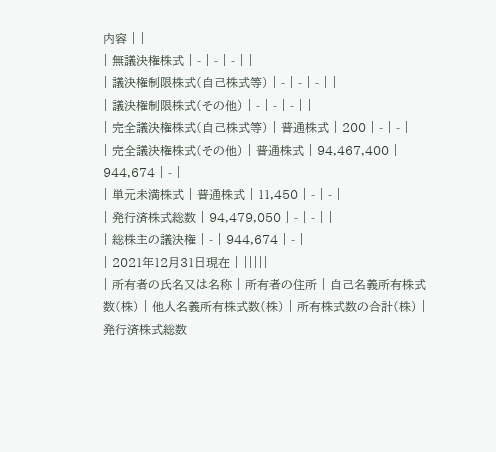内容 | |
| 無議決権株式 | - | - | - | |
| 議決権制限株式(自己株式等) | - | - | - | |
| 議決権制限株式(その他) | - | - | - | |
| 完全議決権株式(自己株式等) | 普通株式 | 200 | - | - |
| 完全議決権株式(その他) | 普通株式 | 94,467,400 | 944,674 | - |
| 単元未満株式 | 普通株式 | 11,450 | - | - |
| 発行済株式総数 | 94,479,050 | - | - | |
| 総株主の議決権 | - | 944,674 | - |
| 2021年12月31日現在 | |||||
| 所有者の氏名又は名称 | 所有者の住所 | 自己名義所有株式数(株) | 他人名義所有株式数(株) | 所有株式数の合計(株) | 発行済株式総数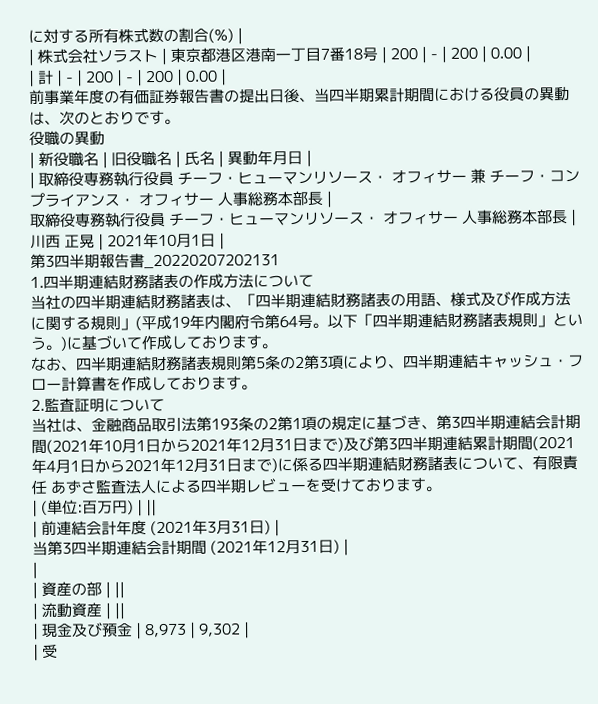に対する所有株式数の割合(%) |
| 株式会社ソラスト | 東京都港区港南一丁目7番18号 | 200 | - | 200 | 0.00 |
| 計 | - | 200 | - | 200 | 0.00 |
前事業年度の有価証券報告書の提出日後、当四半期累計期間における役員の異動は、次のとおりです。
役職の異動
| 新役職名 | 旧役職名 | 氏名 | 異動年月日 |
| 取締役専務執行役員 チーフ・ヒューマンリソース・ オフィサー 兼 チーフ・コンプライアンス・ オフィサー 人事総務本部長 |
取締役専務執行役員 チーフ・ヒューマンリソース・ オフィサー 人事総務本部長 |
川西 正晃 | 2021年10月1日 |
第3四半期報告書_20220207202131
1.四半期連結財務諸表の作成方法について
当社の四半期連結財務諸表は、「四半期連結財務諸表の用語、様式及び作成方法に関する規則」(平成19年内閣府令第64号。以下「四半期連結財務諸表規則」という。)に基づいて作成しております。
なお、四半期連結財務諸表規則第5条の2第3項により、四半期連結キャッシュ・フロー計算書を作成しております。
2.監査証明について
当社は、金融商品取引法第193条の2第1項の規定に基づき、第3四半期連結会計期間(2021年10月1日から2021年12月31日まで)及び第3四半期連結累計期間(2021年4月1日から2021年12月31日まで)に係る四半期連結財務諸表について、有限責任 あずさ監査法人による四半期レビューを受けております。
| (単位:百万円) | ||
| 前連結会計年度 (2021年3月31日) |
当第3四半期連結会計期間 (2021年12月31日) |
|
| 資産の部 | ||
| 流動資産 | ||
| 現金及び預金 | 8,973 | 9,302 |
| 受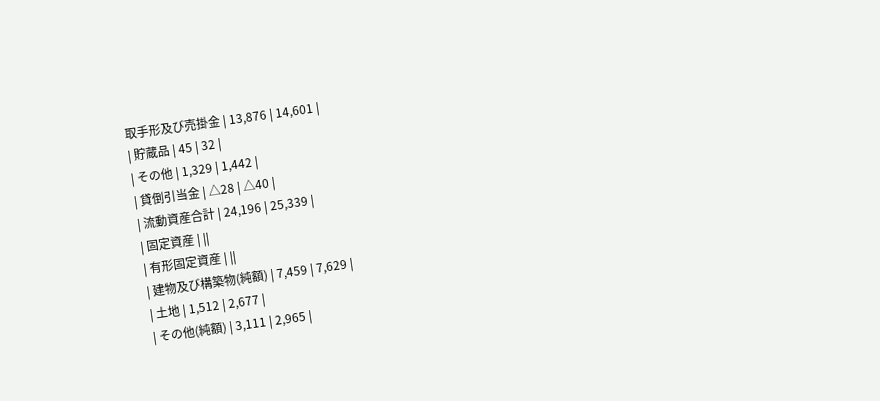取手形及び売掛金 | 13,876 | 14,601 |
| 貯蔵品 | 45 | 32 |
| その他 | 1,329 | 1,442 |
| 貸倒引当金 | △28 | △40 |
| 流動資産合計 | 24,196 | 25,339 |
| 固定資産 | ||
| 有形固定資産 | ||
| 建物及び構築物(純額) | 7,459 | 7,629 |
| 土地 | 1,512 | 2,677 |
| その他(純額) | 3,111 | 2,965 |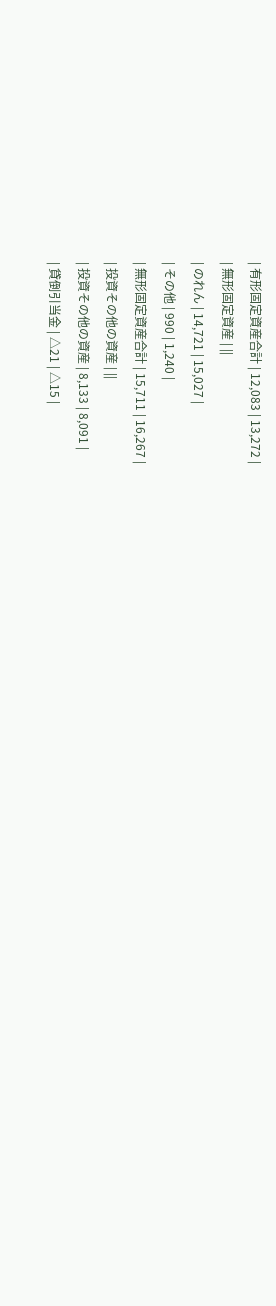| 有形固定資産合計 | 12,083 | 13,272 |
| 無形固定資産 | ||
| のれん | 14,721 | 15,027 |
| その他 | 990 | 1,240 |
| 無形固定資産合計 | 15,711 | 16,267 |
| 投資その他の資産 | ||
| 投資その他の資産 | 8,133 | 8,091 |
| 貸倒引当金 | △21 | △15 |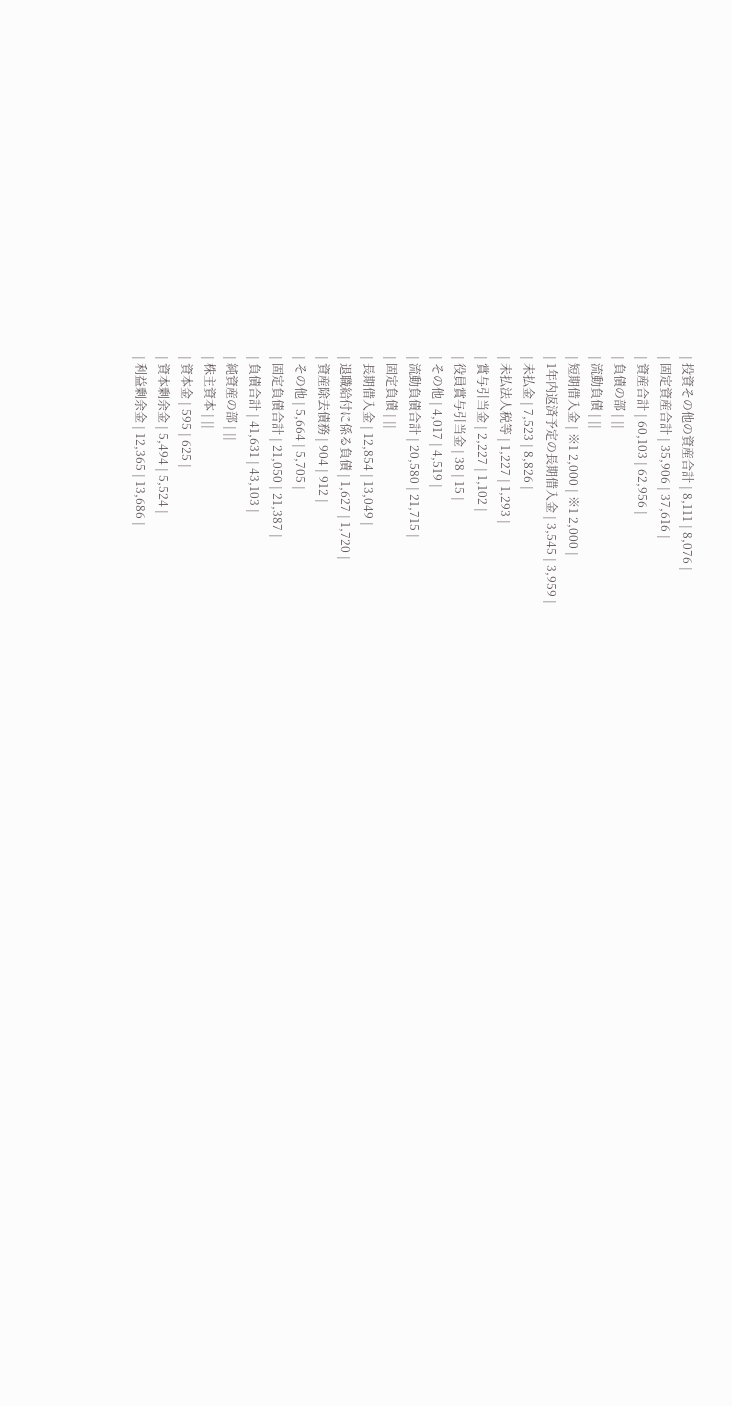| 投資その他の資産合計 | 8,111 | 8,076 |
| 固定資産合計 | 35,906 | 37,616 |
| 資産合計 | 60,103 | 62,956 |
| 負債の部 | ||
| 流動負債 | ||
| 短期借入金 | ※1 2,000 | ※1 2,000 |
| 1年内返済予定の長期借入金 | 3,545 | 3,959 |
| 未払金 | 7,523 | 8,826 |
| 未払法人税等 | 1,227 | 1,293 |
| 賞与引当金 | 2,227 | 1,102 |
| 役員賞与引当金 | 38 | 15 |
| その他 | 4,017 | 4,519 |
| 流動負債合計 | 20,580 | 21,715 |
| 固定負債 | ||
| 長期借入金 | 12,854 | 13,049 |
| 退職給付に係る負債 | 1,627 | 1,720 |
| 資産除去債務 | 904 | 912 |
| その他 | 5,664 | 5,705 |
| 固定負債合計 | 21,050 | 21,387 |
| 負債合計 | 41,631 | 43,103 |
| 純資産の部 | ||
| 株主資本 | ||
| 資本金 | 595 | 625 |
| 資本剰余金 | 5,494 | 5,524 |
| 利益剰余金 | 12,365 | 13,686 |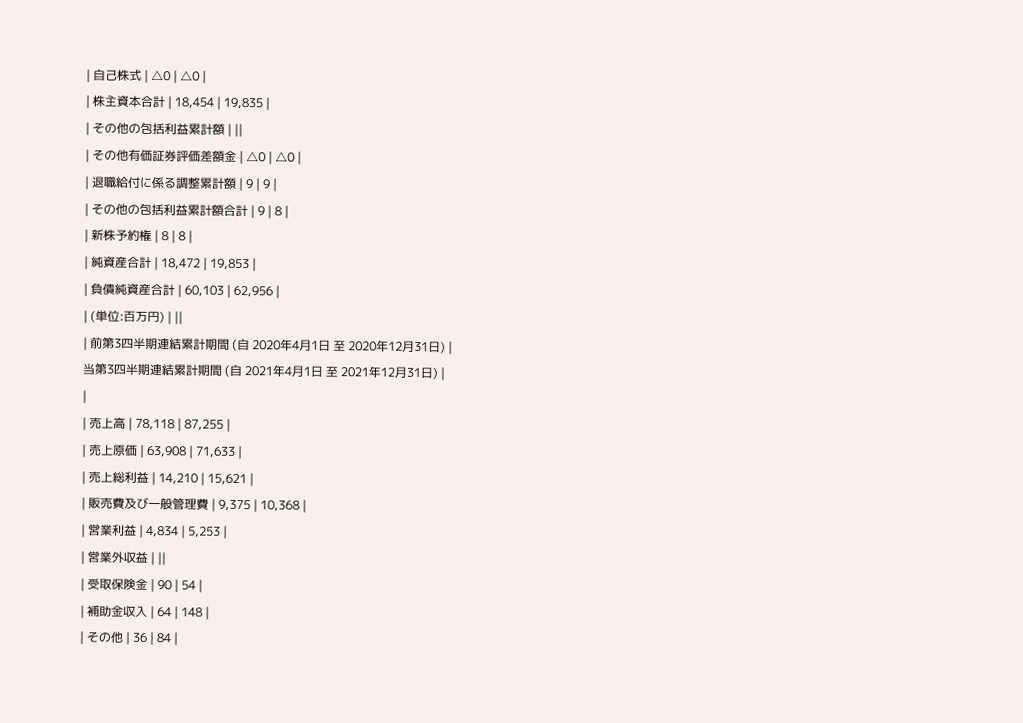| 自己株式 | △0 | △0 |
| 株主資本合計 | 18,454 | 19,835 |
| その他の包括利益累計額 | ||
| その他有価証券評価差額金 | △0 | △0 |
| 退職給付に係る調整累計額 | 9 | 9 |
| その他の包括利益累計額合計 | 9 | 8 |
| 新株予約権 | 8 | 8 |
| 純資産合計 | 18,472 | 19,853 |
| 負債純資産合計 | 60,103 | 62,956 |
| (単位:百万円) | ||
| 前第3四半期連結累計期間 (自 2020年4月1日 至 2020年12月31日) |
当第3四半期連結累計期間 (自 2021年4月1日 至 2021年12月31日) |
|
| 売上高 | 78,118 | 87,255 |
| 売上原価 | 63,908 | 71,633 |
| 売上総利益 | 14,210 | 15,621 |
| 販売費及び一般管理費 | 9,375 | 10,368 |
| 営業利益 | 4,834 | 5,253 |
| 営業外収益 | ||
| 受取保険金 | 90 | 54 |
| 補助金収入 | 64 | 148 |
| その他 | 36 | 84 |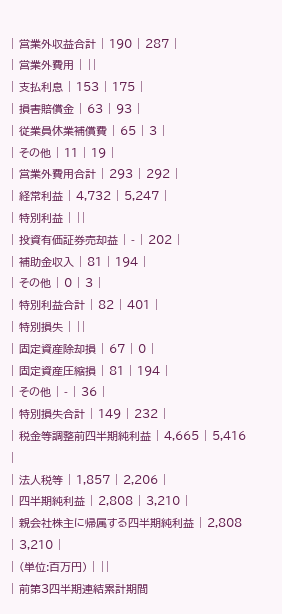| 営業外収益合計 | 190 | 287 |
| 営業外費用 | ||
| 支払利息 | 153 | 175 |
| 損害賠償金 | 63 | 93 |
| 従業員休業補償費 | 65 | 3 |
| その他 | 11 | 19 |
| 営業外費用合計 | 293 | 292 |
| 経常利益 | 4,732 | 5,247 |
| 特別利益 | ||
| 投資有価証券売却益 | - | 202 |
| 補助金収入 | 81 | 194 |
| その他 | 0 | 3 |
| 特別利益合計 | 82 | 401 |
| 特別損失 | ||
| 固定資産除却損 | 67 | 0 |
| 固定資産圧縮損 | 81 | 194 |
| その他 | - | 36 |
| 特別損失合計 | 149 | 232 |
| 税金等調整前四半期純利益 | 4,665 | 5,416 |
| 法人税等 | 1,857 | 2,206 |
| 四半期純利益 | 2,808 | 3,210 |
| 親会社株主に帰属する四半期純利益 | 2,808 | 3,210 |
| (単位:百万円) | ||
| 前第3四半期連結累計期間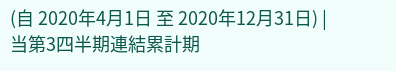(自 2020年4月1日 至 2020年12月31日) |
当第3四半期連結累計期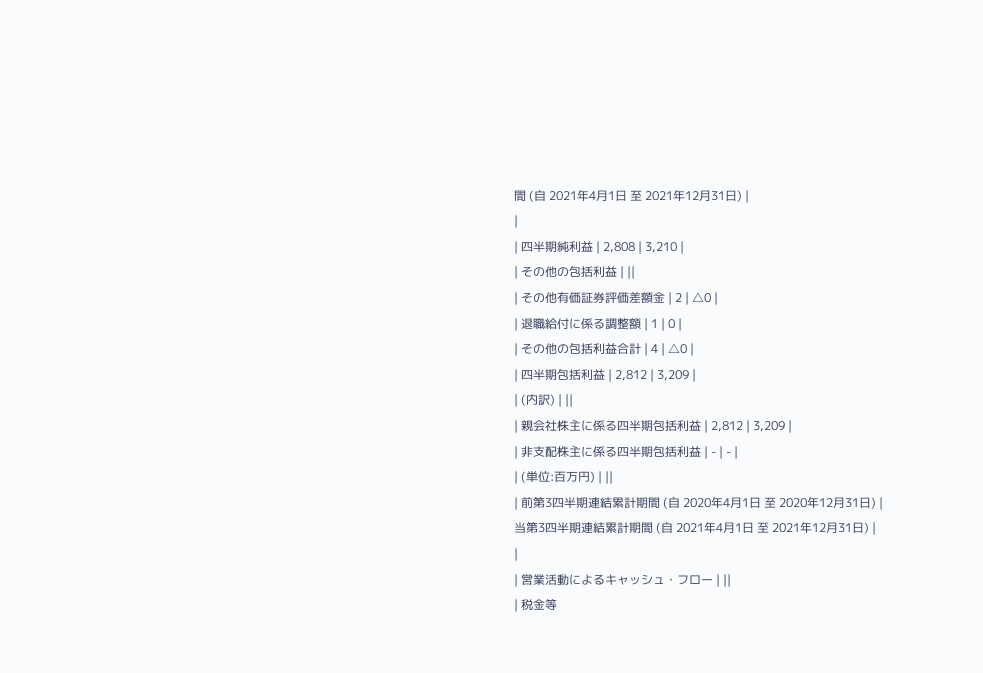間 (自 2021年4月1日 至 2021年12月31日) |
|
| 四半期純利益 | 2,808 | 3,210 |
| その他の包括利益 | ||
| その他有価証券評価差額金 | 2 | △0 |
| 退職給付に係る調整額 | 1 | 0 |
| その他の包括利益合計 | 4 | △0 |
| 四半期包括利益 | 2,812 | 3,209 |
| (内訳) | ||
| 親会社株主に係る四半期包括利益 | 2,812 | 3,209 |
| 非支配株主に係る四半期包括利益 | - | - |
| (単位:百万円) | ||
| 前第3四半期連結累計期間 (自 2020年4月1日 至 2020年12月31日) |
当第3四半期連結累計期間 (自 2021年4月1日 至 2021年12月31日) |
|
| 営業活動によるキャッシュ・フロー | ||
| 税金等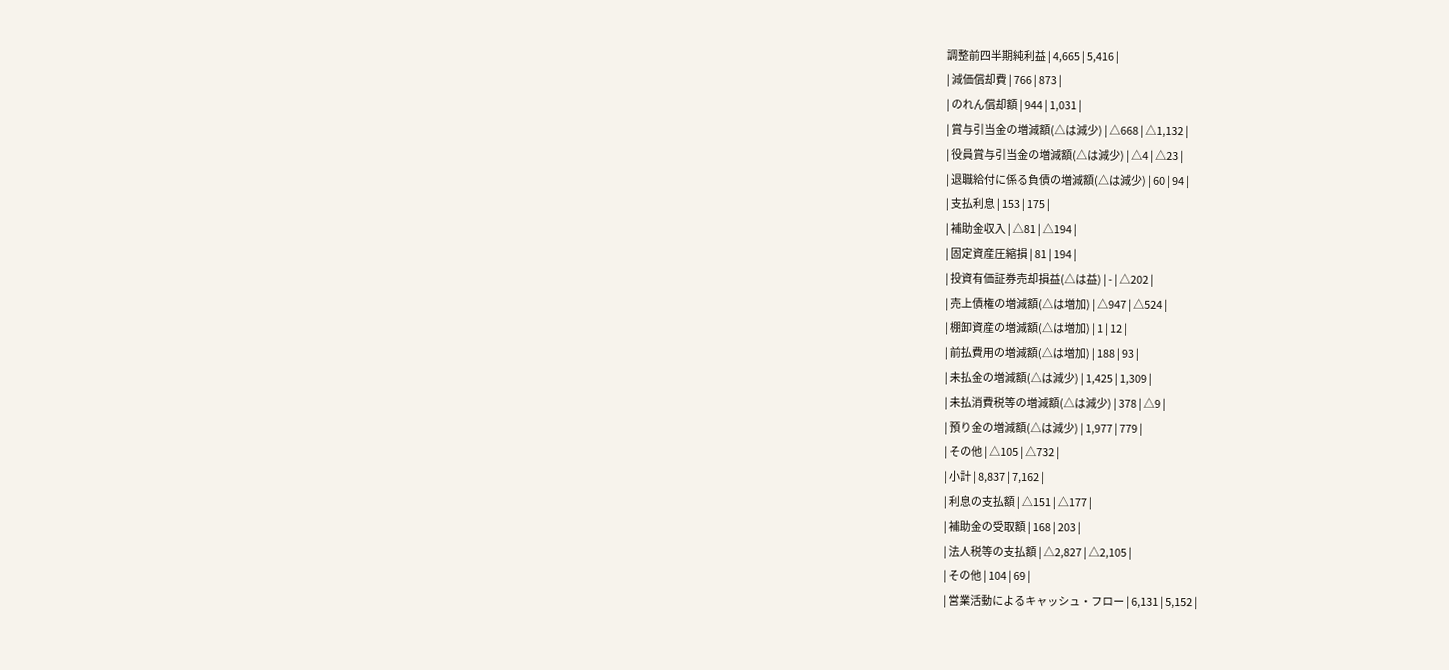調整前四半期純利益 | 4,665 | 5,416 |
| 減価償却費 | 766 | 873 |
| のれん償却額 | 944 | 1,031 |
| 賞与引当金の増減額(△は減少) | △668 | △1,132 |
| 役員賞与引当金の増減額(△は減少) | △4 | △23 |
| 退職給付に係る負債の増減額(△は減少) | 60 | 94 |
| 支払利息 | 153 | 175 |
| 補助金収入 | △81 | △194 |
| 固定資産圧縮損 | 81 | 194 |
| 投資有価証券売却損益(△は益) | - | △202 |
| 売上債権の増減額(△は増加) | △947 | △524 |
| 棚卸資産の増減額(△は増加) | 1 | 12 |
| 前払費用の増減額(△は増加) | 188 | 93 |
| 未払金の増減額(△は減少) | 1,425 | 1,309 |
| 未払消費税等の増減額(△は減少) | 378 | △9 |
| 預り金の増減額(△は減少) | 1,977 | 779 |
| その他 | △105 | △732 |
| 小計 | 8,837 | 7,162 |
| 利息の支払額 | △151 | △177 |
| 補助金の受取額 | 168 | 203 |
| 法人税等の支払額 | △2,827 | △2,105 |
| その他 | 104 | 69 |
| 営業活動によるキャッシュ・フロー | 6,131 | 5,152 |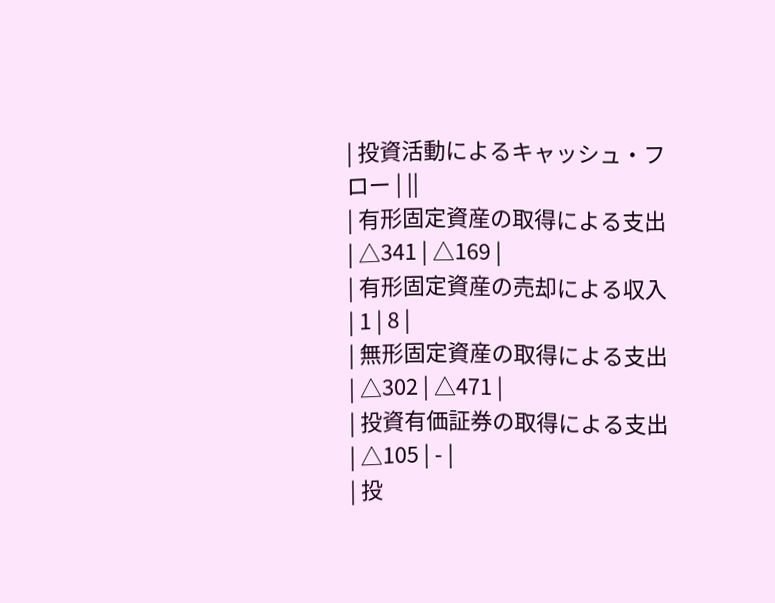| 投資活動によるキャッシュ・フロー | ||
| 有形固定資産の取得による支出 | △341 | △169 |
| 有形固定資産の売却による収入 | 1 | 8 |
| 無形固定資産の取得による支出 | △302 | △471 |
| 投資有価証券の取得による支出 | △105 | - |
| 投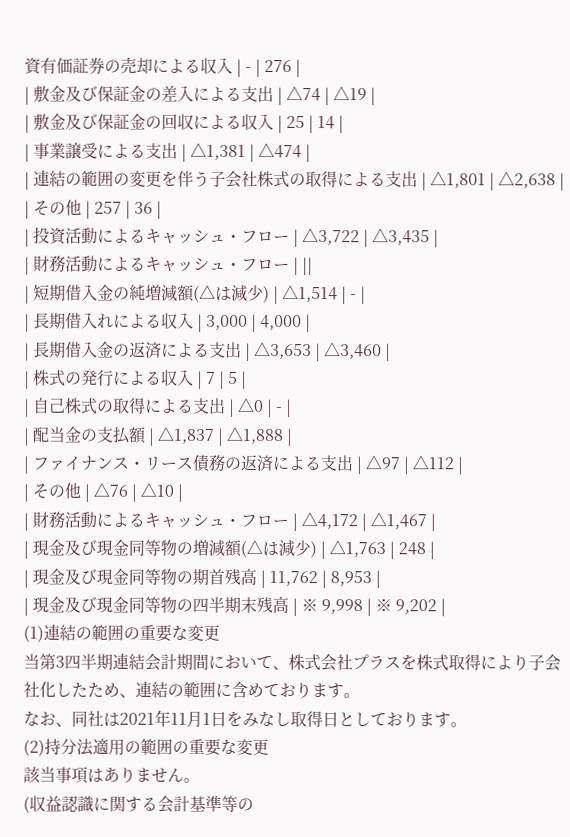資有価証券の売却による収入 | - | 276 |
| 敷金及び保証金の差入による支出 | △74 | △19 |
| 敷金及び保証金の回収による収入 | 25 | 14 |
| 事業譲受による支出 | △1,381 | △474 |
| 連結の範囲の変更を伴う子会社株式の取得による支出 | △1,801 | △2,638 |
| その他 | 257 | 36 |
| 投資活動によるキャッシュ・フロー | △3,722 | △3,435 |
| 財務活動によるキャッシュ・フロー | ||
| 短期借入金の純増減額(△は減少) | △1,514 | - |
| 長期借入れによる収入 | 3,000 | 4,000 |
| 長期借入金の返済による支出 | △3,653 | △3,460 |
| 株式の発行による収入 | 7 | 5 |
| 自己株式の取得による支出 | △0 | - |
| 配当金の支払額 | △1,837 | △1,888 |
| ファイナンス・リース債務の返済による支出 | △97 | △112 |
| その他 | △76 | △10 |
| 財務活動によるキャッシュ・フロー | △4,172 | △1,467 |
| 現金及び現金同等物の増減額(△は減少) | △1,763 | 248 |
| 現金及び現金同等物の期首残高 | 11,762 | 8,953 |
| 現金及び現金同等物の四半期末残高 | ※ 9,998 | ※ 9,202 |
(1)連結の範囲の重要な変更
当第3四半期連結会計期間において、株式会社プラスを株式取得により子会社化したため、連結の範囲に含めております。
なお、同社は2021年11月1日をみなし取得日としております。
(2)持分法適用の範囲の重要な変更
該当事項はありません。
(収益認識に関する会計基準等の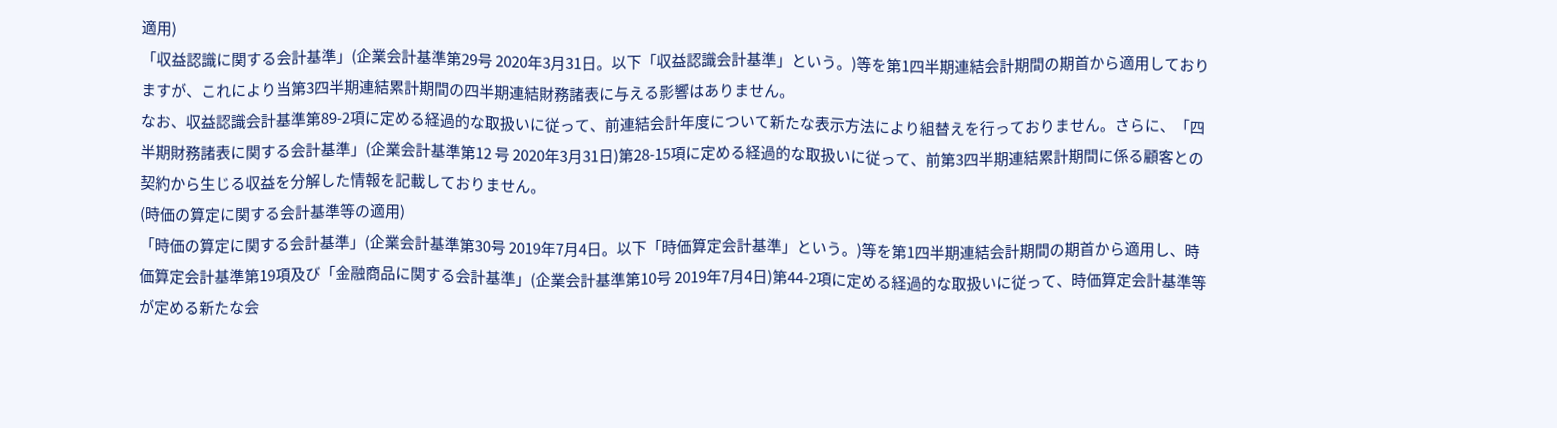適用)
「収益認識に関する会計基準」(企業会計基準第29号 2020年3月31日。以下「収益認識会計基準」という。)等を第1四半期連結会計期間の期首から適用しておりますが、これにより当第3四半期連結累計期間の四半期連結財務諸表に与える影響はありません。
なお、収益認識会計基準第89-2項に定める経過的な取扱いに従って、前連結会計年度について新たな表示方法により組替えを行っておりません。さらに、「四半期財務諸表に関する会計基準」(企業会計基準第12 号 2020年3月31日)第28-15項に定める経過的な取扱いに従って、前第3四半期連結累計期間に係る顧客との契約から生じる収益を分解した情報を記載しておりません。
(時価の算定に関する会計基準等の適用)
「時価の算定に関する会計基準」(企業会計基準第30号 2019年7月4日。以下「時価算定会計基準」という。)等を第1四半期連結会計期間の期首から適用し、時価算定会計基準第19項及び「金融商品に関する会計基準」(企業会計基準第10号 2019年7月4日)第44-2項に定める経過的な取扱いに従って、時価算定会計基準等が定める新たな会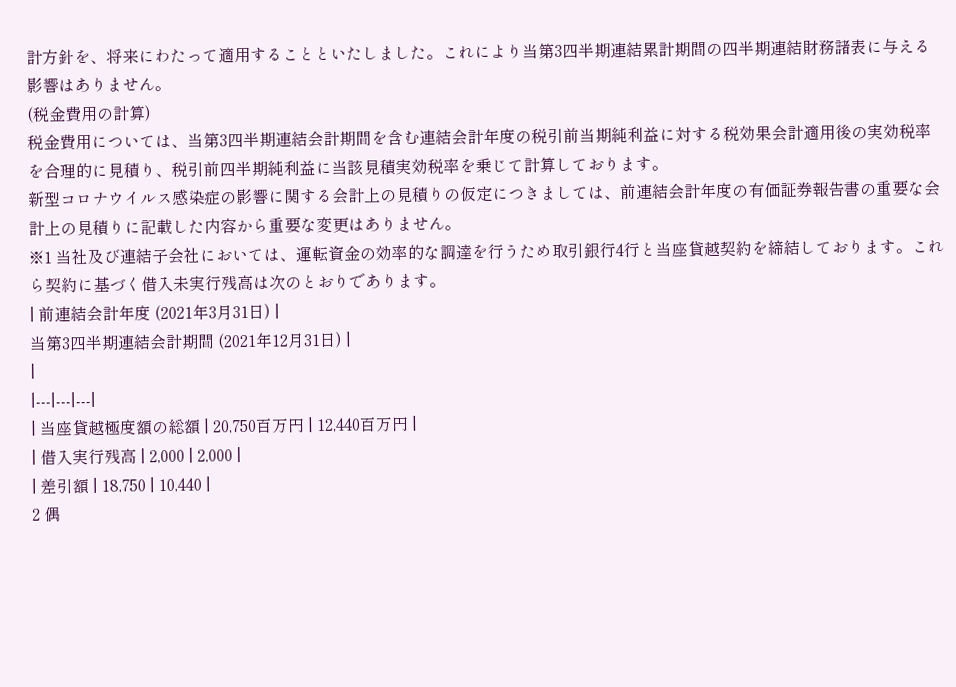計方針を、将来にわたって適用することといたしました。これにより当第3四半期連結累計期間の四半期連結財務諸表に与える影響はありません。
(税金費用の計算)
税金費用については、当第3四半期連結会計期間を含む連結会計年度の税引前当期純利益に対する税効果会計適用後の実効税率を合理的に見積り、税引前四半期純利益に当該見積実効税率を乗じて計算しております。
新型コロナウイルス感染症の影響に関する会計上の見積りの仮定につきましては、前連結会計年度の有価証券報告書の重要な会計上の見積りに記載した内容から重要な変更はありません。
※1 当社及び連結子会社においては、運転資金の効率的な調達を行うため取引銀行4行と当座貸越契約を締結しております。これら契約に基づく借入未実行残高は次のとおりであります。
| 前連結会計年度 (2021年3月31日) |
当第3四半期連結会計期間 (2021年12月31日) |
|
|---|---|---|
| 当座貸越極度額の総額 | 20,750百万円 | 12,440百万円 |
| 借入実行残高 | 2,000 | 2,000 |
| 差引額 | 18,750 | 10,440 |
2 偶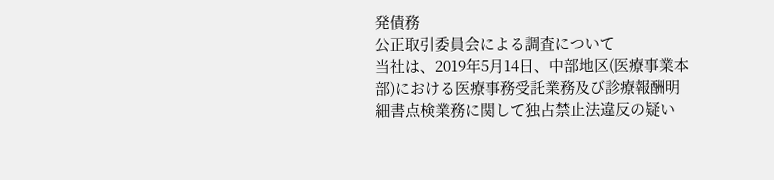発債務
公正取引委員会による調査について
当社は、2019年5月14日、中部地区(医療事業本部)における医療事務受託業務及び診療報酬明細書点検業務に関して独占禁止法違反の疑い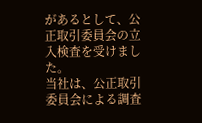があるとして、公正取引委員会の立入検査を受けました。
当社は、公正取引委員会による調査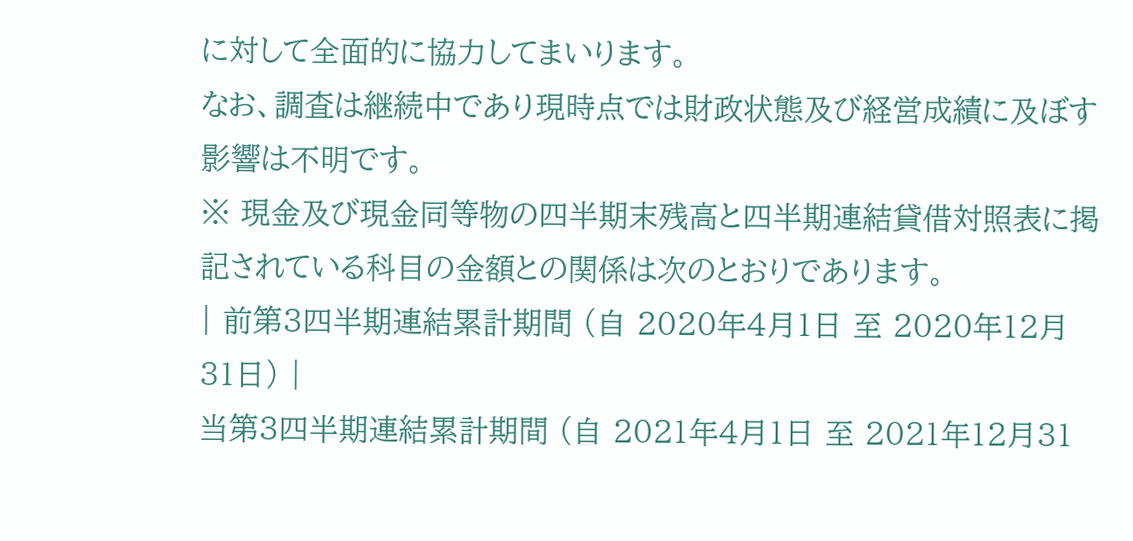に対して全面的に協力してまいります。
なお、調査は継続中であり現時点では財政状態及び経営成績に及ぼす影響は不明です。
※ 現金及び現金同等物の四半期末残高と四半期連結貸借対照表に掲記されている科目の金額との関係は次のとおりであります。
| 前第3四半期連結累計期間 (自 2020年4月1日 至 2020年12月31日) |
当第3四半期連結累計期間 (自 2021年4月1日 至 2021年12月31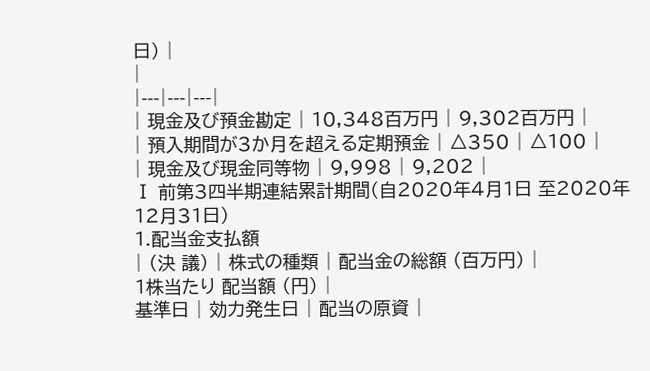日) |
|
|---|---|---|
| 現金及び預金勘定 | 10,348百万円 | 9,302百万円 |
| 預入期間が3か月を超える定期預金 | △350 | △100 |
| 現金及び現金同等物 | 9,998 | 9,202 |
Ⅰ 前第3四半期連結累計期間(自2020年4月1日 至2020年12月31日)
1.配当金支払額
| (決 議) | 株式の種類 | 配当金の総額 (百万円) |
1株当たり 配当額 (円) |
基準日 | 効力発生日 | 配当の原資 |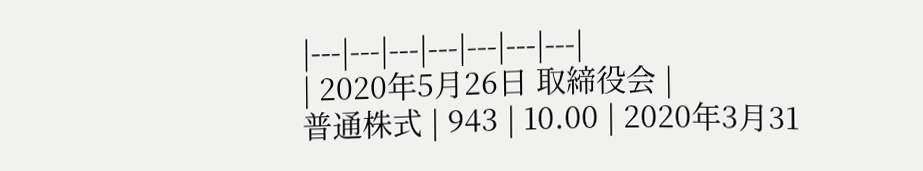|---|---|---|---|---|---|---|
| 2020年5月26日 取締役会 |
普通株式 | 943 | 10.00 | 2020年3月31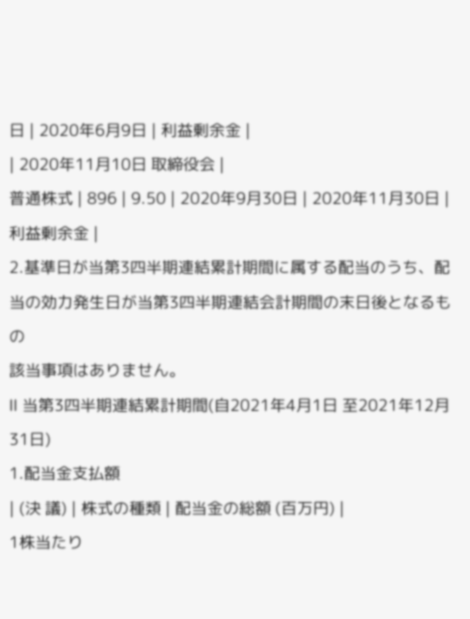日 | 2020年6月9日 | 利益剰余金 |
| 2020年11月10日 取締役会 |
普通株式 | 896 | 9.50 | 2020年9月30日 | 2020年11月30日 | 利益剰余金 |
2.基準日が当第3四半期連結累計期間に属する配当のうち、配当の効力発生日が当第3四半期連結会計期間の末日後となるもの
該当事項はありません。
Ⅱ 当第3四半期連結累計期間(自2021年4月1日 至2021年12月31日)
1.配当金支払額
| (決 議) | 株式の種類 | 配当金の総額 (百万円) |
1株当たり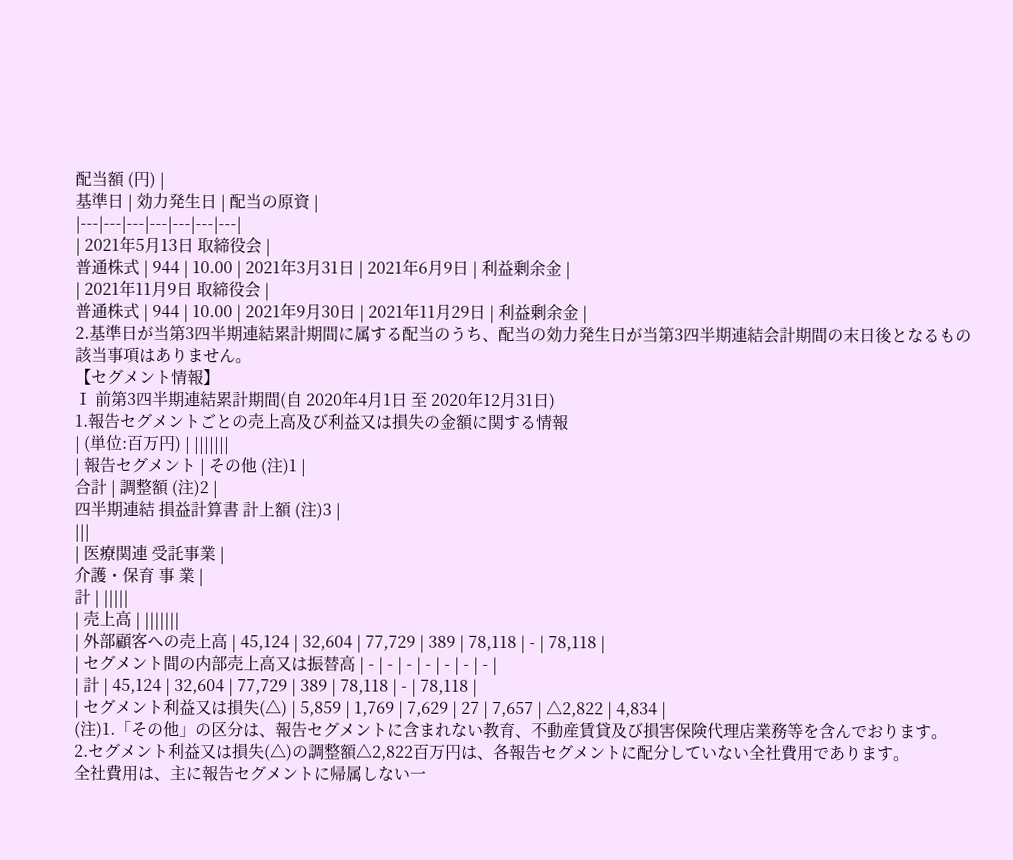配当額 (円) |
基準日 | 効力発生日 | 配当の原資 |
|---|---|---|---|---|---|---|
| 2021年5月13日 取締役会 |
普通株式 | 944 | 10.00 | 2021年3月31日 | 2021年6月9日 | 利益剰余金 |
| 2021年11月9日 取締役会 |
普通株式 | 944 | 10.00 | 2021年9月30日 | 2021年11月29日 | 利益剰余金 |
2.基準日が当第3四半期連結累計期間に属する配当のうち、配当の効力発生日が当第3四半期連結会計期間の末日後となるもの
該当事項はありません。
【セグメント情報】
Ⅰ 前第3四半期連結累計期間(自 2020年4月1日 至 2020年12月31日)
1.報告セグメントごとの売上高及び利益又は損失の金額に関する情報
| (単位:百万円) | |||||||
| 報告セグメント | その他 (注)1 |
合計 | 調整額 (注)2 |
四半期連結 損益計算書 計上額 (注)3 |
|||
| 医療関連 受託事業 |
介護・保育 事 業 |
計 | |||||
| 売上高 | |||||||
| 外部顧客への売上高 | 45,124 | 32,604 | 77,729 | 389 | 78,118 | - | 78,118 |
| セグメント間の内部売上高又は振替高 | - | - | - | - | - | - | - |
| 計 | 45,124 | 32,604 | 77,729 | 389 | 78,118 | - | 78,118 |
| セグメント利益又は損失(△) | 5,859 | 1,769 | 7,629 | 27 | 7,657 | △2,822 | 4,834 |
(注)1.「その他」の区分は、報告セグメントに含まれない教育、不動産賃貸及び損害保険代理店業務等を含んでおります。
2.セグメント利益又は損失(△)の調整額△2,822百万円は、各報告セグメントに配分していない全社費用であります。
全社費用は、主に報告セグメントに帰属しない一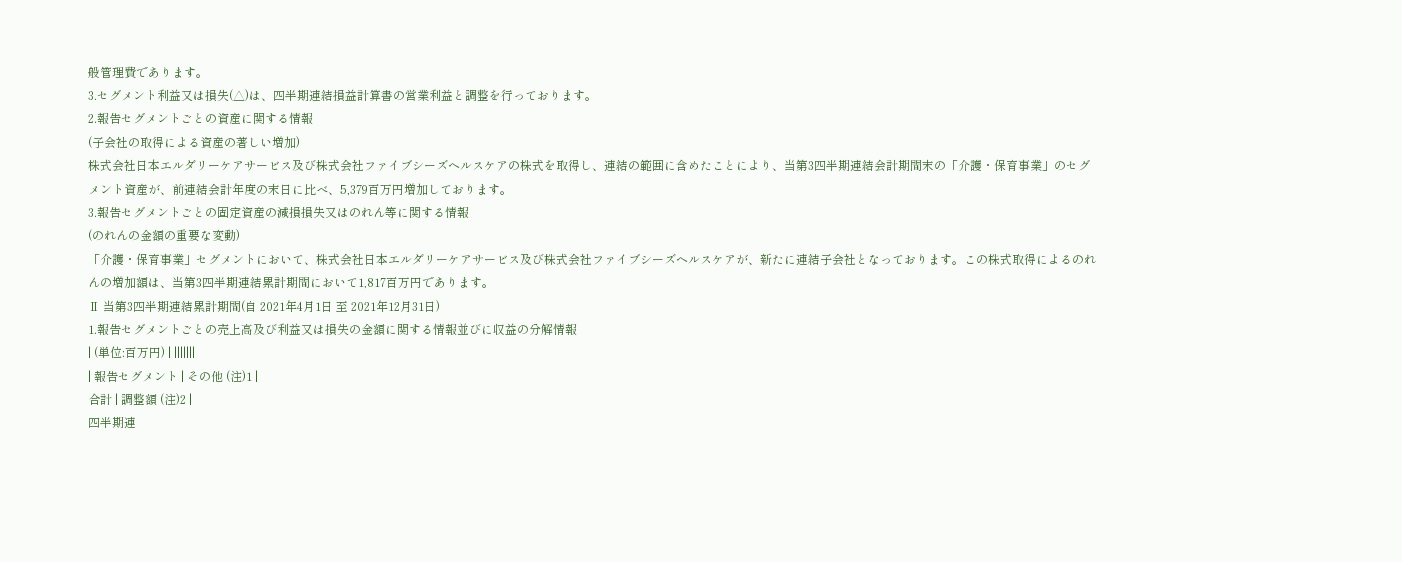般管理費であります。
3.セグメント利益又は損失(△)は、四半期連結損益計算書の営業利益と調整を行っております。
2.報告セグメントごとの資産に関する情報
(子会社の取得による資産の著しい増加)
株式会社日本エルダリーケアサービス及び株式会社ファイブシーズヘルスケアの株式を取得し、連結の範囲に含めたことにより、当第3四半期連結会計期間末の「介護・保育事業」のセグメント資産が、前連結会計年度の末日に比べ、5,379百万円増加しております。
3.報告セグメントごとの固定資産の減損損失又はのれん等に関する情報
(のれんの金額の重要な変動)
「介護・保育事業」セグメントにおいて、株式会社日本エルダリーケアサービス及び株式会社ファイブシーズヘルスケアが、新たに連結子会社となっております。この株式取得によるのれんの増加額は、当第3四半期連結累計期間において1,817百万円であります。
Ⅱ 当第3四半期連結累計期間(自 2021年4月1日 至 2021年12月31日)
1.報告セグメントごとの売上高及び利益又は損失の金額に関する情報並びに収益の分解情報
| (単位:百万円) | |||||||
| 報告セグメント | その他 (注)1 |
合計 | 調整額 (注)2 |
四半期連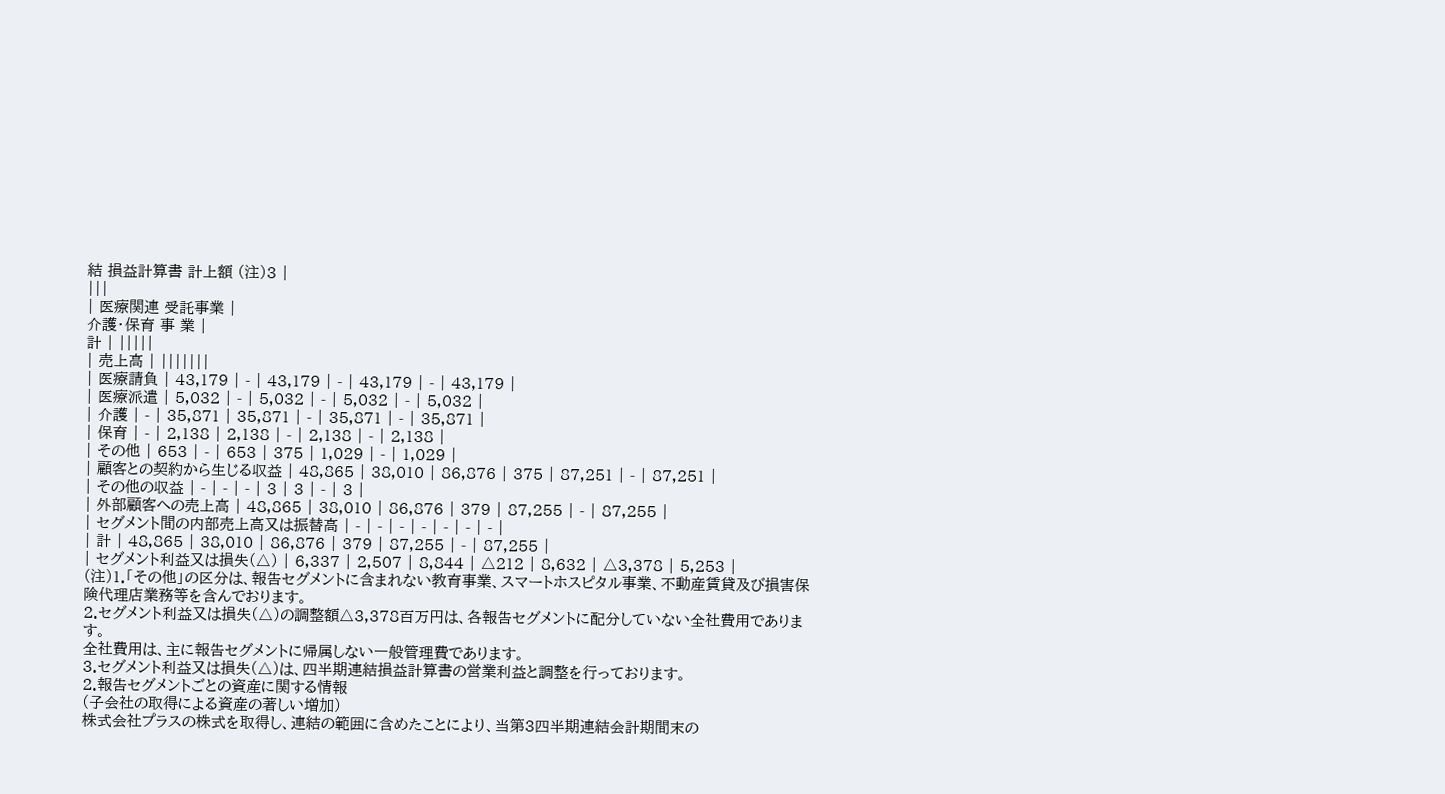結 損益計算書 計上額 (注)3 |
|||
| 医療関連 受託事業 |
介護・保育 事 業 |
計 | |||||
| 売上高 | |||||||
| 医療請負 | 43,179 | - | 43,179 | - | 43,179 | - | 43,179 |
| 医療派遣 | 5,032 | - | 5,032 | - | 5,032 | - | 5,032 |
| 介護 | - | 35,871 | 35,871 | - | 35,871 | - | 35,871 |
| 保育 | - | 2,138 | 2,138 | - | 2,138 | - | 2,138 |
| その他 | 653 | - | 653 | 375 | 1,029 | - | 1,029 |
| 顧客との契約から生じる収益 | 48,865 | 38,010 | 86,876 | 375 | 87,251 | - | 87,251 |
| その他の収益 | - | - | - | 3 | 3 | - | 3 |
| 外部顧客への売上高 | 48,865 | 38,010 | 86,876 | 379 | 87,255 | - | 87,255 |
| セグメント間の内部売上高又は振替高 | - | - | - | - | - | - | - |
| 計 | 48,865 | 38,010 | 86,876 | 379 | 87,255 | - | 87,255 |
| セグメント利益又は損失(△) | 6,337 | 2,507 | 8,844 | △212 | 8,632 | △3,378 | 5,253 |
(注)1.「その他」の区分は、報告セグメントに含まれない教育事業、スマートホスピタル事業、不動産賃貸及び損害保険代理店業務等を含んでおります。
2.セグメント利益又は損失(△)の調整額△3,378百万円は、各報告セグメントに配分していない全社費用であります。
全社費用は、主に報告セグメントに帰属しない一般管理費であります。
3.セグメント利益又は損失(△)は、四半期連結損益計算書の営業利益と調整を行っております。
2.報告セグメントごとの資産に関する情報
(子会社の取得による資産の著しい増加)
株式会社プラスの株式を取得し、連結の範囲に含めたことにより、当第3四半期連結会計期間末の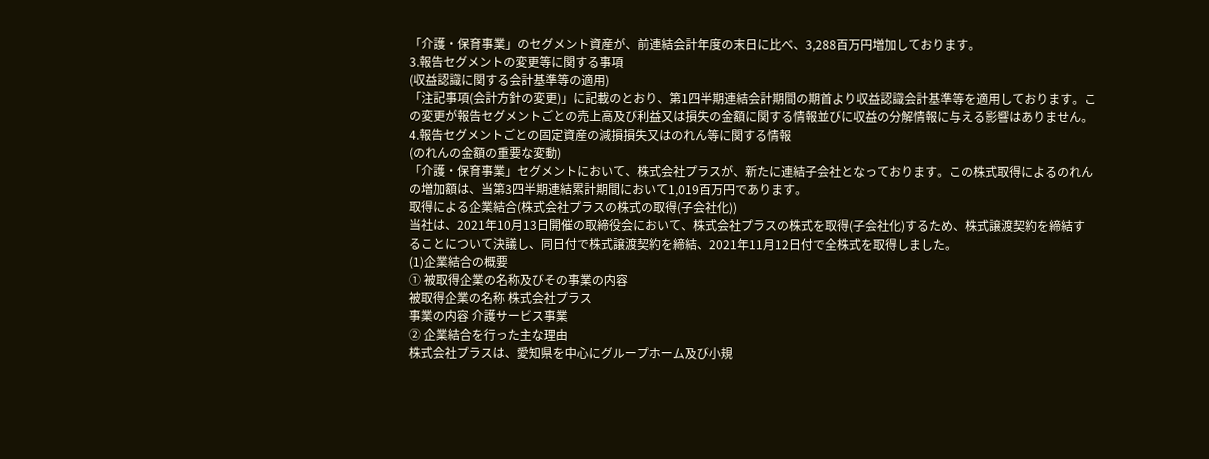「介護・保育事業」のセグメント資産が、前連結会計年度の末日に比べ、3,288百万円増加しております。
3.報告セグメントの変更等に関する事項
(収益認識に関する会計基準等の適用)
「注記事項(会計方針の変更)」に記載のとおり、第1四半期連結会計期間の期首より収益認識会計基準等を適用しております。この変更が報告セグメントごとの売上高及び利益又は損失の金額に関する情報並びに収益の分解情報に与える影響はありません。
4.報告セグメントごとの固定資産の減損損失又はのれん等に関する情報
(のれんの金額の重要な変動)
「介護・保育事業」セグメントにおいて、株式会社プラスが、新たに連結子会社となっております。この株式取得によるのれんの増加額は、当第3四半期連結累計期間において1,019百万円であります。
取得による企業結合(株式会社プラスの株式の取得(子会社化))
当社は、2021年10月13日開催の取締役会において、株式会社プラスの株式を取得(子会社化)するため、株式譲渡契約を締結することについて決議し、同日付で株式譲渡契約を締結、2021年11月12日付で全株式を取得しました。
(1)企業結合の概要
① 被取得企業の名称及びその事業の内容
被取得企業の名称 株式会社プラス
事業の内容 介護サービス事業
② 企業結合を行った主な理由
株式会社プラスは、愛知県を中心にグループホーム及び小規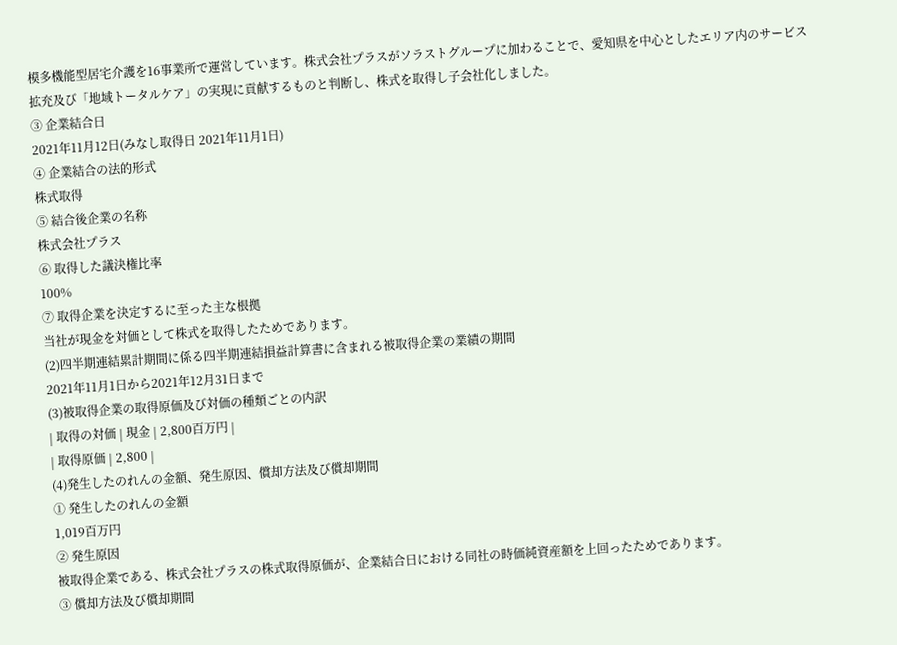模多機能型居宅介護を16事業所で運営しています。株式会社プラスがソラストグループに加わることで、愛知県を中心としたエリア内のサービス拡充及び「地域トータルケア」の実現に貢献するものと判断し、株式を取得し子会社化しました。
③ 企業結合日
2021年11月12日(みなし取得日 2021年11月1日)
④ 企業結合の法的形式
株式取得
⑤ 結合後企業の名称
株式会社プラス
⑥ 取得した議決権比率
100%
⑦ 取得企業を決定するに至った主な根拠
当社が現金を対価として株式を取得したためであります。
(2)四半期連結累計期間に係る四半期連結損益計算書に含まれる被取得企業の業績の期間
2021年11月1日から2021年12月31日まで
(3)被取得企業の取得原価及び対価の種類ごとの内訳
| 取得の対価 | 現金 | 2,800百万円 |
| 取得原価 | 2,800 |
(4)発生したのれんの金額、発生原因、償却方法及び償却期間
① 発生したのれんの金額
1,019百万円
② 発生原因
被取得企業である、株式会社プラスの株式取得原価が、企業結合日における同社の時価純資産額を上回ったためであります。
③ 償却方法及び償却期間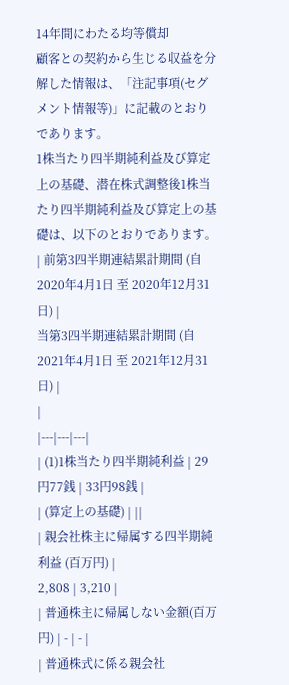14年間にわたる均等償却
顧客との契約から生じる収益を分解した情報は、「注記事項(セグメント情報等)」に記載のとおりであります。
1株当たり四半期純利益及び算定上の基礎、潜在株式調整後1株当たり四半期純利益及び算定上の基礎は、以下のとおりであります。
| 前第3四半期連結累計期間 (自 2020年4月1日 至 2020年12月31日) |
当第3四半期連結累計期間 (自 2021年4月1日 至 2021年12月31日) |
|
|---|---|---|
| (1)1株当たり四半期純利益 | 29円77銭 | 33円98銭 |
| (算定上の基礎) | ||
| 親会社株主に帰属する四半期純利益 (百万円) |
2,808 | 3,210 |
| 普通株主に帰属しない金額(百万円) | - | - |
| 普通株式に係る親会社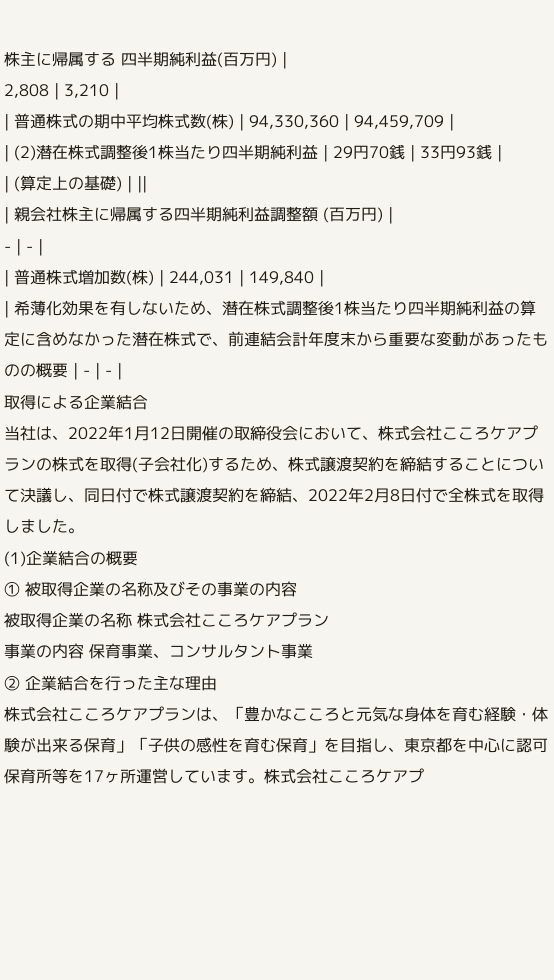株主に帰属する 四半期純利益(百万円) |
2,808 | 3,210 |
| 普通株式の期中平均株式数(株) | 94,330,360 | 94,459,709 |
| (2)潜在株式調整後1株当たり四半期純利益 | 29円70銭 | 33円93銭 |
| (算定上の基礎) | ||
| 親会社株主に帰属する四半期純利益調整額 (百万円) |
- | - |
| 普通株式増加数(株) | 244,031 | 149,840 |
| 希薄化効果を有しないため、潜在株式調整後1株当たり四半期純利益の算定に含めなかった潜在株式で、前連結会計年度末から重要な変動があったものの概要 | - | - |
取得による企業結合
当社は、2022年1月12日開催の取締役会において、株式会社こころケアプランの株式を取得(子会社化)するため、株式譲渡契約を締結することについて決議し、同日付で株式譲渡契約を締結、2022年2月8日付で全株式を取得しました。
(1)企業結合の概要
① 被取得企業の名称及びその事業の内容
被取得企業の名称 株式会社こころケアプラン
事業の内容 保育事業、コンサルタント事業
② 企業結合を行った主な理由
株式会社こころケアプランは、「豊かなこころと元気な身体を育む経験・体験が出来る保育」「子供の感性を育む保育」を目指し、東京都を中心に認可保育所等を17ヶ所運営しています。株式会社こころケアプ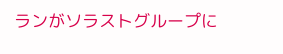ランがソラストグループに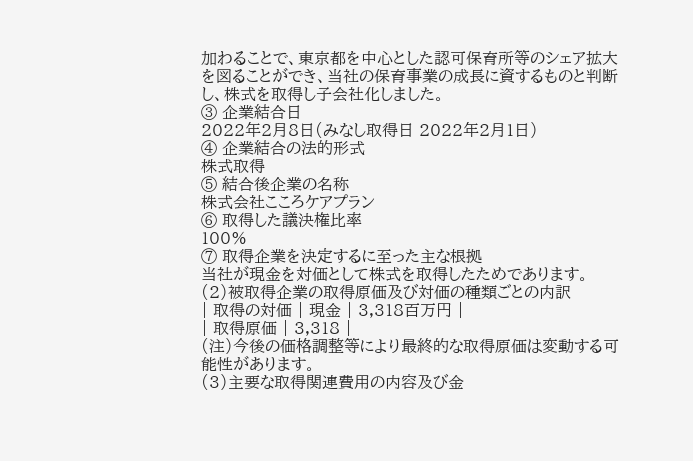加わることで、東京都を中心とした認可保育所等のシェア拡大を図ることができ、当社の保育事業の成長に資するものと判断し、株式を取得し子会社化しました。
③ 企業結合日
2022年2月8日(みなし取得日 2022年2月1日)
④ 企業結合の法的形式
株式取得
⑤ 結合後企業の名称
株式会社こころケアプラン
⑥ 取得した議決権比率
100%
⑦ 取得企業を決定するに至った主な根拠
当社が現金を対価として株式を取得したためであります。
(2)被取得企業の取得原価及び対価の種類ごとの内訳
| 取得の対価 | 現金 | 3,318百万円 |
| 取得原価 | 3,318 |
(注)今後の価格調整等により最終的な取得原価は変動する可能性があります。
(3)主要な取得関連費用の内容及び金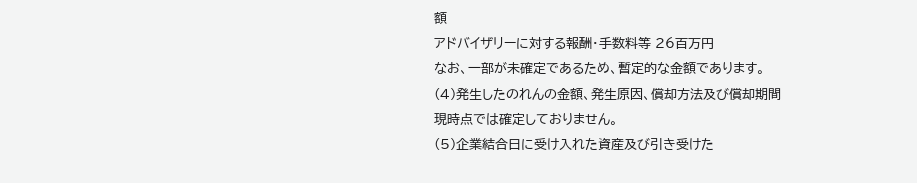額
アドバイザリーに対する報酬・手数料等 26百万円
なお、一部が未確定であるため、暫定的な金額であります。
(4)発生したのれんの金額、発生原因、償却方法及び償却期間
現時点では確定しておりません。
(5)企業結合日に受け入れた資産及び引き受けた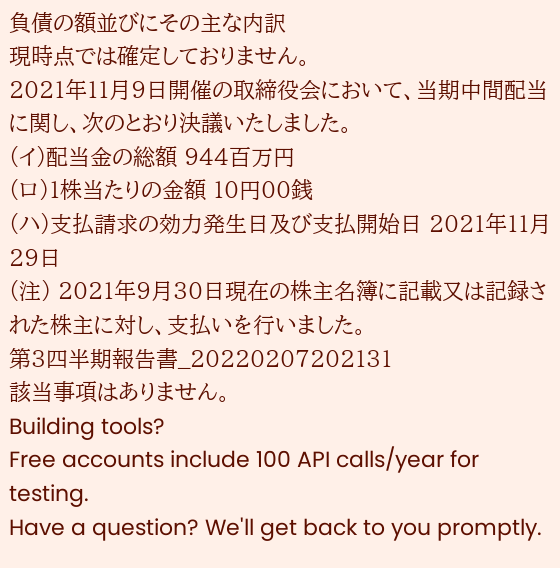負債の額並びにその主な内訳
現時点では確定しておりません。
2021年11月9日開催の取締役会において、当期中間配当に関し、次のとおり決議いたしました。
(イ)配当金の総額 944百万円
(ロ)1株当たりの金額 10円00銭
(ハ)支払請求の効力発生日及び支払開始日 2021年11月29日
(注) 2021年9月30日現在の株主名簿に記載又は記録された株主に対し、支払いを行いました。
第3四半期報告書_20220207202131
該当事項はありません。
Building tools?
Free accounts include 100 API calls/year for testing.
Have a question? We'll get back to you promptly.